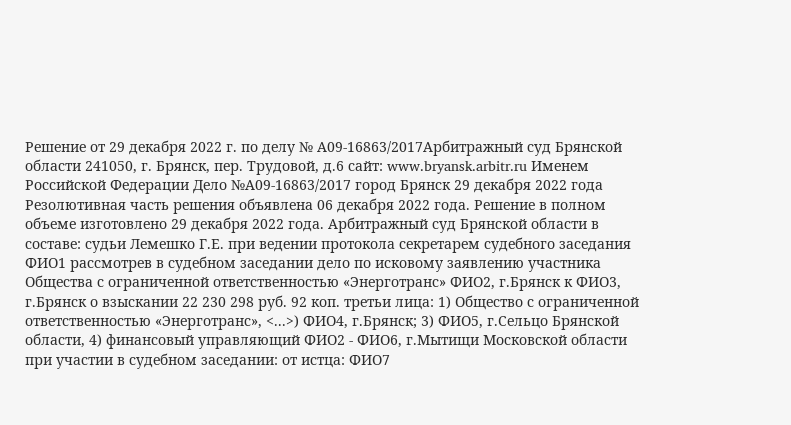Решение от 29 декабря 2022 г. по делу № А09-16863/2017Арбитражный суд Брянской области 241050, г. Брянск, пер. Трудовой, д.6 сайт: www.bryansk.arbitr.ru Именем Российской Федерации Дело №А09-16863/2017 город Брянск 29 декабря 2022 года Резолютивная часть решения объявлена 06 декабря 2022 года. Решение в полном объеме изготовлено 29 декабря 2022 года. Арбитражный суд Брянской области в составе: судьи Лемешко Г.Е. при ведении протокола секретарем судебного заседания ФИО1 рассмотрев в судебном заседании дело по исковому заявлению участника Общества с ограниченной ответственностью «Энерготранс» ФИО2, г.Брянск к ФИО3, г.Брянск о взыскании 22 230 298 руб. 92 коп. третьи лица: 1) Общество с ограниченной ответственностью «Энерготранс», <...>) ФИО4, г.Брянск; 3) ФИО5, г.Сельцо Брянской области, 4) финансовый управляющий ФИО2 - ФИО6, г.Мытищи Московской области при участии в судебном заседании: от истца: ФИО7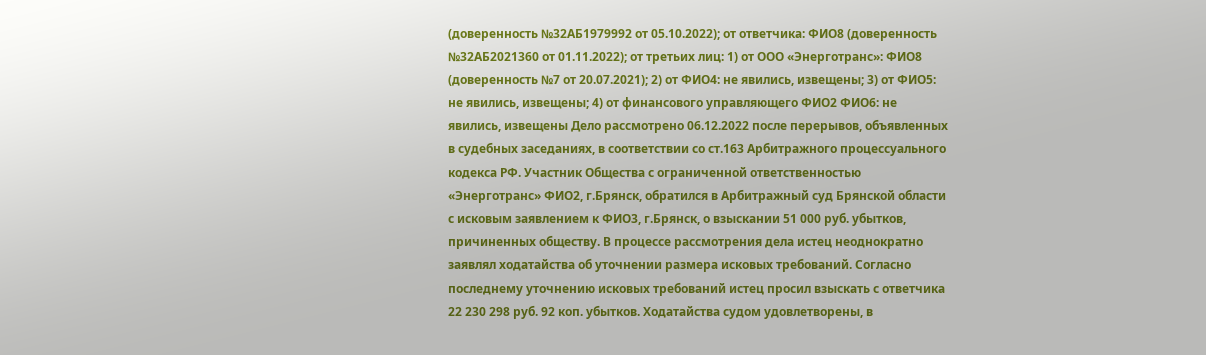(доверенность №32АБ1979992 от 05.10.2022); от ответчика: ФИО8 (доверенность №32АБ2021360 от 01.11.2022); от третьих лиц: 1) от ООО «Энерготранс»: ФИО8 (доверенность №7 от 20.07.2021); 2) от ФИО4: не явились, извещены; 3) от ФИО5: не явились, извещены; 4) от финансового управляющего ФИО2 ФИО6: не явились, извещены Дело рассмотрено 06.12.2022 после перерывов, объявленных в судебных заседаниях, в соответствии со ст.163 Арбитражного процессуального кодекса РФ. Участник Общества с ограниченной ответственностью «Энерготранс» ФИО2, г.Брянск, обратился в Арбитражный суд Брянской области с исковым заявлением к ФИО3, г.Брянск, о взыскании 51 000 руб. убытков, причиненных обществу. В процессе рассмотрения дела истец неоднократно заявлял ходатайства об уточнении размера исковых требований. Согласно последнему уточнению исковых требований истец просил взыскать с ответчика 22 230 298 руб. 92 коп. убытков. Ходатайства судом удовлетворены, в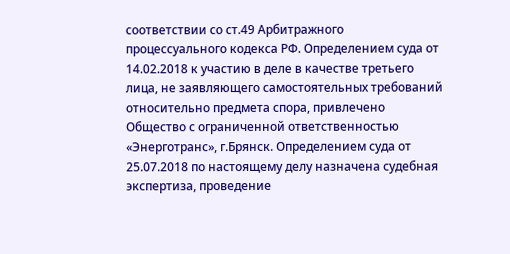соответствии со ст.49 Арбитражного процессуального кодекса РФ. Определением суда от 14.02.2018 к участию в деле в качестве третьего лица, не заявляющего самостоятельных требований относительно предмета спора, привлечено Общество с ограниченной ответственностью «Энерготранс», г.Брянск. Определением суда от 25.07.2018 по настоящему делу назначена судебная экспертиза, проведение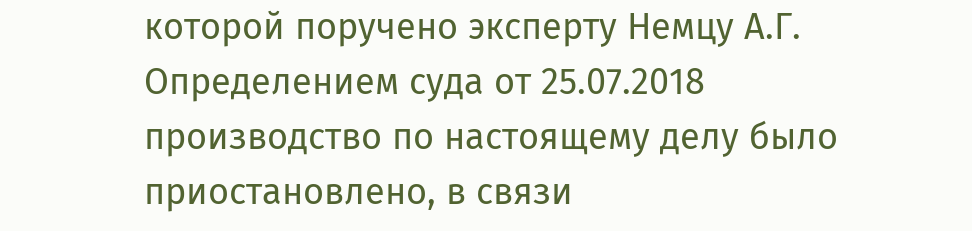которой поручено эксперту Немцу А.Г. Определением суда от 25.07.2018 производство по настоящему делу было приостановлено, в связи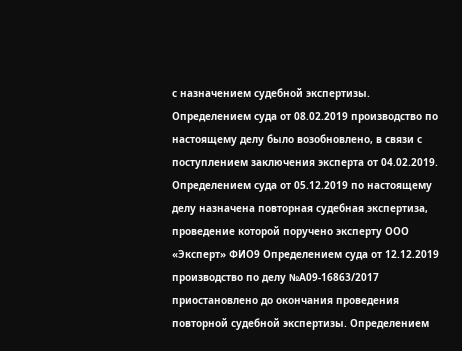с назначением судебной экспертизы. Определением суда от 08.02.2019 производство по настоящему делу было возобновлено, в связи с поступлением заключения эксперта от 04.02.2019. Определением суда от 05.12.2019 по настоящему делу назначена повторная судебная экспертиза, проведение которой поручено эксперту ООО «Эксперт» ФИО9 Определением суда от 12.12.2019 производство по делу №А09-16863/2017 приостановлено до окончания проведения повторной судебной экспертизы. Определением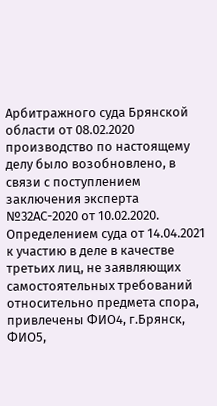Арбитражного суда Брянской области от 08.02.2020 производство по настоящему делу было возобновлено, в связи с поступлением заключения эксперта №32АС-2020 от 10.02.2020. Определением суда от 14.04.2021 к участию в деле в качестве третьих лиц, не заявляющих самостоятельных требований относительно предмета спора, привлечены ФИО4, г.Брянск, ФИО5,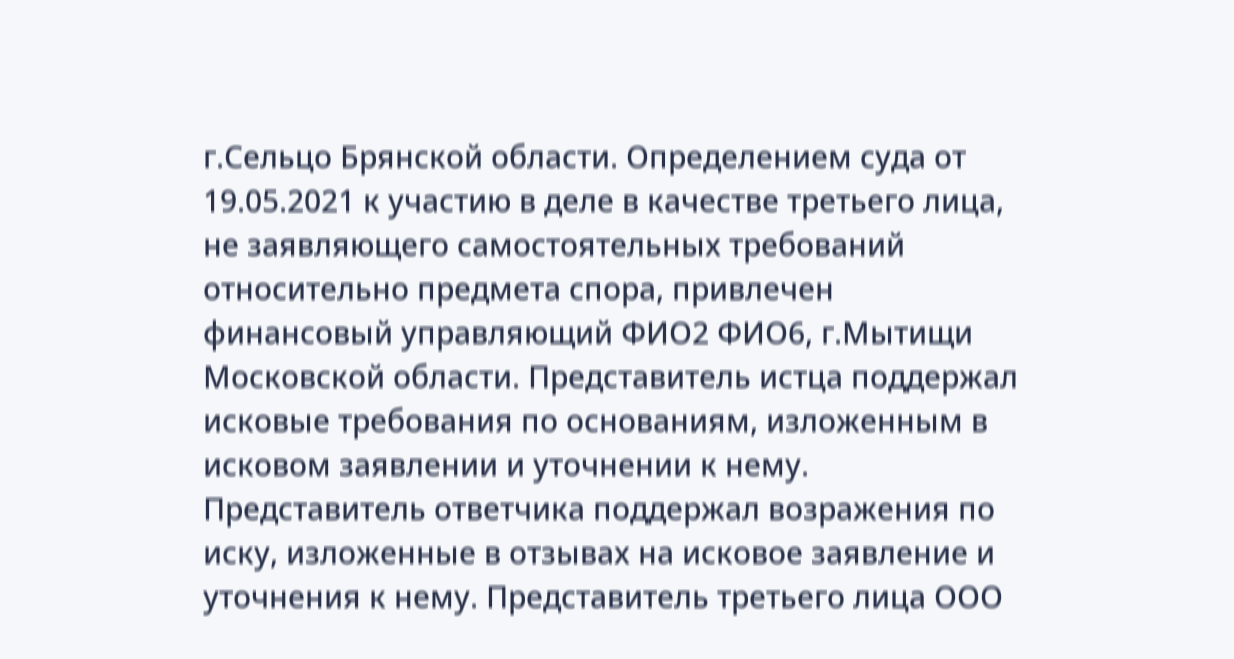г.Сельцо Брянской области. Определением суда от 19.05.2021 к участию в деле в качестве третьего лица, не заявляющего самостоятельных требований относительно предмета спора, привлечен финансовый управляющий ФИО2 ФИО6, г.Мытищи Московской области. Представитель истца поддержал исковые требования по основаниям, изложенным в исковом заявлении и уточнении к нему. Представитель ответчика поддержал возражения по иску, изложенные в отзывах на исковое заявление и уточнения к нему. Представитель третьего лица ООО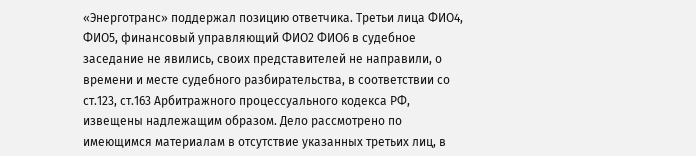«Энерготранс» поддержал позицию ответчика. Третьи лица ФИО4, ФИО5, финансовый управляющий ФИО2 ФИО6 в судебное заседание не явились, своих представителей не направили, о времени и месте судебного разбирательства, в соответствии со ст.123, ст.163 Арбитражного процессуального кодекса РФ, извещены надлежащим образом. Дело рассмотрено по имеющимся материалам в отсутствие указанных третьих лиц, в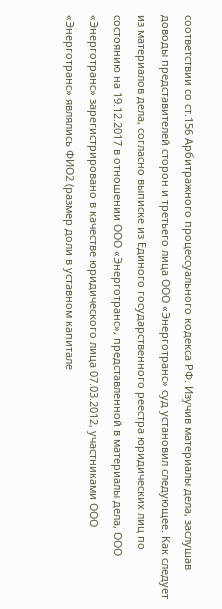соответствии со ст.156 Арбитражного процессуального кодекса РФ. Изучив материалы дела, заслушав доводы представителей сторон и третьего лица ООО «Энерготранс» суд установил следующее. Как следует из материалов дела, согласно выписке из Единого государственного реестра юридических лиц по состоянию на 19.12.2017 в отношении ООО «Энерготранс», представленной в материалы дела, ООО «Энерготранс» зарегистрировано в качестве юридического лица 07.03.2012, участниками ООО «Энерготранс» являлись ФИО2 (размер доли в уставном капитале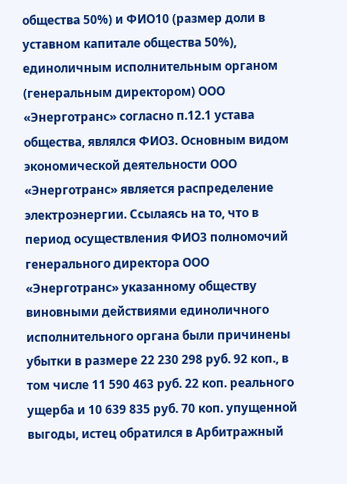общества 50%) и ФИО10 (размер доли в уставном капитале общества 50%), единоличным исполнительным органом (генеральным директором) ООО «Энерготранс» согласно п.12.1 устава общества, являлся ФИО3. Основным видом экономической деятельности ООО «Энерготранс» является распределение электроэнергии. Ссылаясь на то, что в период осуществления ФИО3 полномочий генерального директора ООО «Энерготранс» указанному обществу виновными действиями единоличного исполнительного органа были причинены убытки в размере 22 230 298 руб. 92 коп., в том числе 11 590 463 руб. 22 коп. реального ущерба и 10 639 835 руб. 70 коп. упущенной выгоды, истец обратился в Арбитражный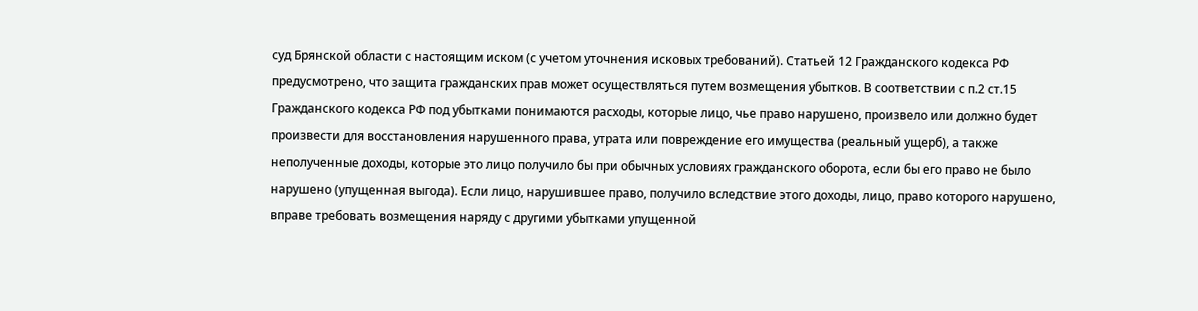суд Брянской области с настоящим иском (с учетом уточнения исковых требований). Статьей 12 Гражданского кодекса РФ предусмотрено, что защита гражданских прав может осуществляться путем возмещения убытков. В соответствии с п.2 ст.15 Гражданского кодекса РФ под убытками понимаются расходы, которые лицо, чье право нарушено, произвело или должно будет произвести для восстановления нарушенного права, утрата или повреждение его имущества (реальный ущерб), а также неполученные доходы, которые это лицо получило бы при обычных условиях гражданского оборота, если бы его право не было нарушено (упущенная выгода). Если лицо, нарушившее право, получило вследствие этого доходы, лицо, право которого нарушено, вправе требовать возмещения наряду с другими убытками упущенной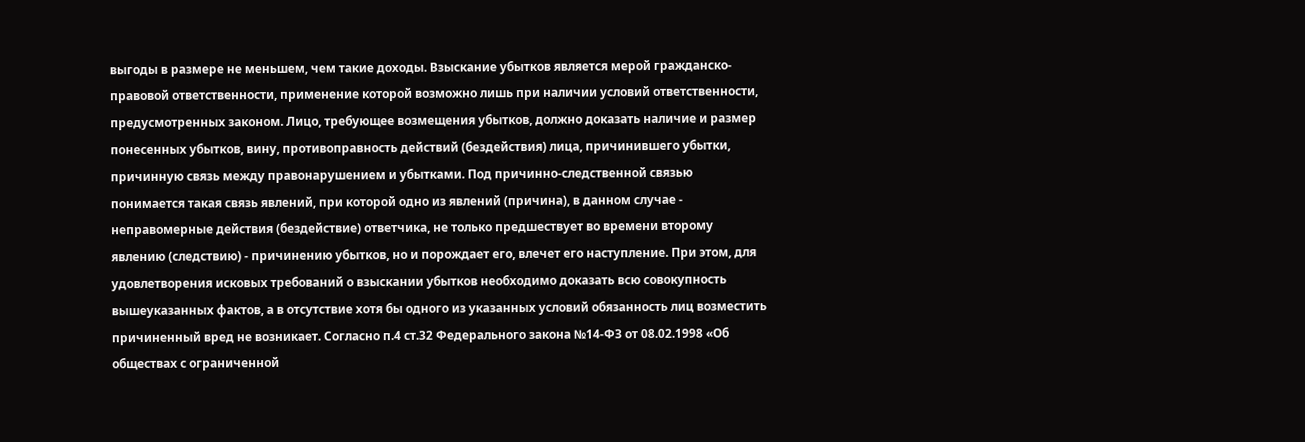выгоды в размере не меньшем, чем такие доходы. Взыскание убытков является мерой гражданско-правовой ответственности, применение которой возможно лишь при наличии условий ответственности, предусмотренных законом. Лицо, требующее возмещения убытков, должно доказать наличие и размер понесенных убытков, вину, противоправность действий (бездействия) лица, причинившего убытки, причинную связь между правонарушением и убытками. Под причинно-следственной связью понимается такая связь явлений, при которой одно из явлений (причина), в данном случае - неправомерные действия (бездействие) ответчика, не только предшествует во времени второму явлению (следствию) - причинению убытков, но и порождает его, влечет его наступление. При этом, для удовлетворения исковых требований о взыскании убытков необходимо доказать всю совокупность вышеуказанных фактов, а в отсутствие хотя бы одного из указанных условий обязанность лиц возместить причиненный вред не возникает. Согласно п.4 ст.32 Федерального закона №14-ФЗ от 08.02.1998 «Об обществах с ограниченной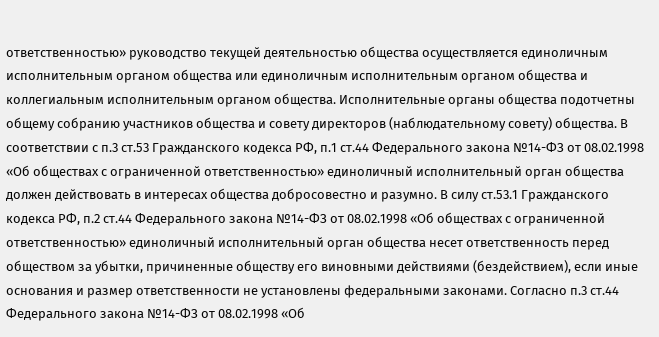ответственностью» руководство текущей деятельностью общества осуществляется единоличным исполнительным органом общества или единоличным исполнительным органом общества и коллегиальным исполнительным органом общества. Исполнительные органы общества подотчетны общему собранию участников общества и совету директоров (наблюдательному совету) общества. В соответствии с п.3 ст.53 Гражданского кодекса РФ, п.1 ст.44 Федерального закона №14-ФЗ от 08.02.1998 «Об обществах с ограниченной ответственностью» единоличный исполнительный орган общества должен действовать в интересах общества добросовестно и разумно. В силу ст.53.1 Гражданского кодекса РФ, п.2 ст.44 Федерального закона №14-ФЗ от 08.02.1998 «Об обществах с ограниченной ответственностью» единоличный исполнительный орган общества несет ответственность перед обществом за убытки, причиненные обществу его виновными действиями (бездействием), если иные основания и размер ответственности не установлены федеральными законами. Согласно п.3 ст.44 Федерального закона №14-ФЗ от 08.02.1998 «Об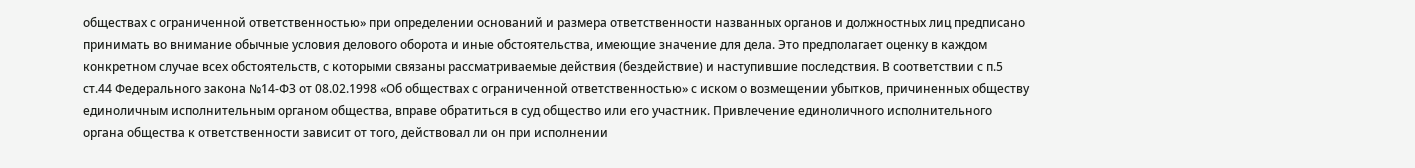обществах с ограниченной ответственностью» при определении оснований и размера ответственности названных органов и должностных лиц предписано принимать во внимание обычные условия делового оборота и иные обстоятельства, имеющие значение для дела. Это предполагает оценку в каждом конкретном случае всех обстоятельств, с которыми связаны рассматриваемые действия (бездействие) и наступившие последствия. В соответствии с п.5 ст.44 Федерального закона №14-ФЗ от 08.02.1998 «Об обществах с ограниченной ответственностью» с иском о возмещении убытков, причиненных обществу единоличным исполнительным органом общества, вправе обратиться в суд общество или его участник. Привлечение единоличного исполнительного органа общества к ответственности зависит от того, действовал ли он при исполнении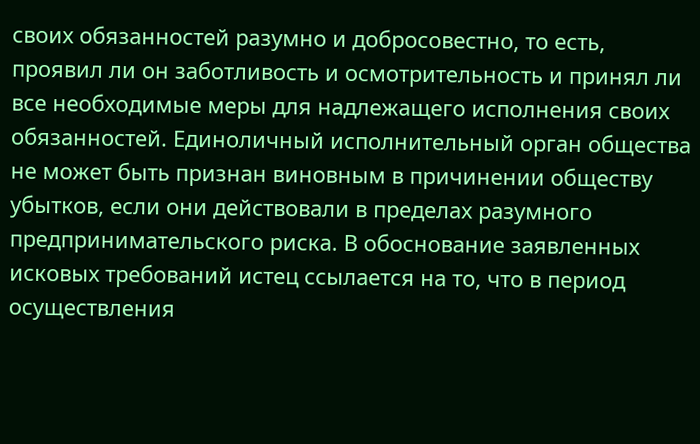своих обязанностей разумно и добросовестно, то есть, проявил ли он заботливость и осмотрительность и принял ли все необходимые меры для надлежащего исполнения своих обязанностей. Единоличный исполнительный орган общества не может быть признан виновным в причинении обществу убытков, если они действовали в пределах разумного предпринимательского риска. В обоснование заявленных исковых требований истец ссылается на то, что в период осуществления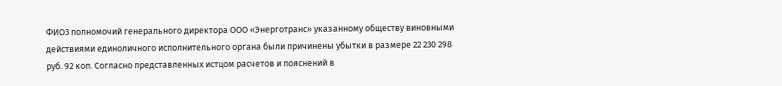ФИО3 полномочий генерального директора ООО «Энерготранс» указанному обществу виновными действиями единоличного исполнительного органа были причинены убытки в размере 22 230 298 руб. 92 коп. Согласно представленных истцом расчетов и пояснений в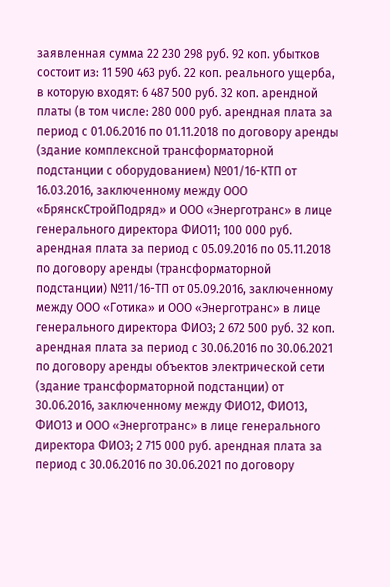заявленная сумма 22 230 298 руб. 92 коп. убытков состоит из: 11 590 463 руб. 22 коп. реального ущерба, в которую входят: 6 487 500 руб. 32 коп. арендной платы (в том числе: 280 000 руб. арендная плата за период с 01.06.2016 по 01.11.2018 по договору аренды (здание комплексной трансформаторной подстанции с оборудованием) №01/16-КТП от 16.03.2016, заключенному между ООО «БрянскСтройПодряд» и ООО «Энерготранс» в лице генерального директора ФИО11; 100 000 руб. арендная плата за период с 05.09.2016 по 05.11.2018 по договору аренды (трансформаторной подстанции) №11/16-ТП от 05.09.2016, заключенному между ООО «Готика» и ООО «Энерготранс» в лице генерального директора ФИО3; 2 672 500 руб. 32 коп. арендная плата за период с 30.06.2016 по 30.06.2021 по договору аренды объектов электрической сети (здание трансформаторной подстанции) от 30.06.2016, заключенному между ФИО12, ФИО13, ФИО13 и ООО «Энерготранс» в лице генерального директора ФИО3; 2 715 000 руб. арендная плата за период с 30.06.2016 по 30.06.2021 по договору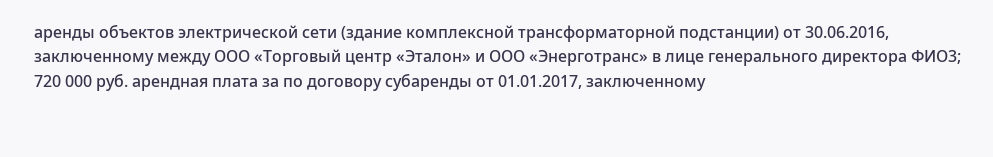аренды объектов электрической сети (здание комплексной трансформаторной подстанции) от 30.06.2016, заключенному между ООО «Торговый центр «Эталон» и ООО «Энерготранс» в лице генерального директора ФИО3; 720 000 руб. арендная плата за по договору субаренды от 01.01.2017, заключенному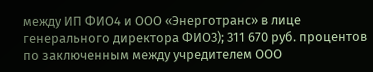между ИП ФИО4 и ООО «Энерготранс» в лице генерального директора ФИО3); 311 670 руб. процентов по заключенным между учредителем ООО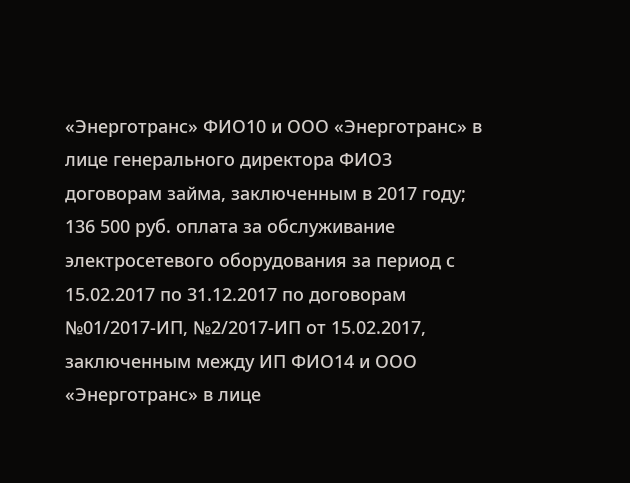«Энерготранс» ФИО10 и ООО «Энерготранс» в лице генерального директора ФИО3 договорам займа, заключенным в 2017 году; 136 500 руб. оплата за обслуживание электросетевого оборудования за период с 15.02.2017 по 31.12.2017 по договорам №01/2017-ИП, №2/2017-ИП от 15.02.2017, заключенным между ИП ФИО14 и ООО «Энерготранс» в лице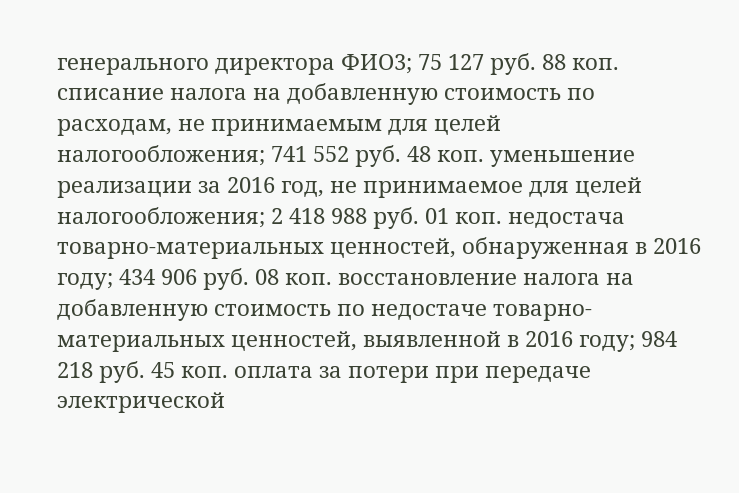генерального директора ФИО3; 75 127 руб. 88 коп. списание налога на добавленную стоимость по расходам, не принимаемым для целей налогообложения; 741 552 руб. 48 коп. уменьшение реализации за 2016 год, не принимаемое для целей налогообложения; 2 418 988 руб. 01 коп. недостача товарно-материальных ценностей, обнаруженная в 2016 году; 434 906 руб. 08 коп. восстановление налога на добавленную стоимость по недостаче товарно-материальных ценностей, выявленной в 2016 году; 984 218 руб. 45 коп. оплата за потери при передаче электрической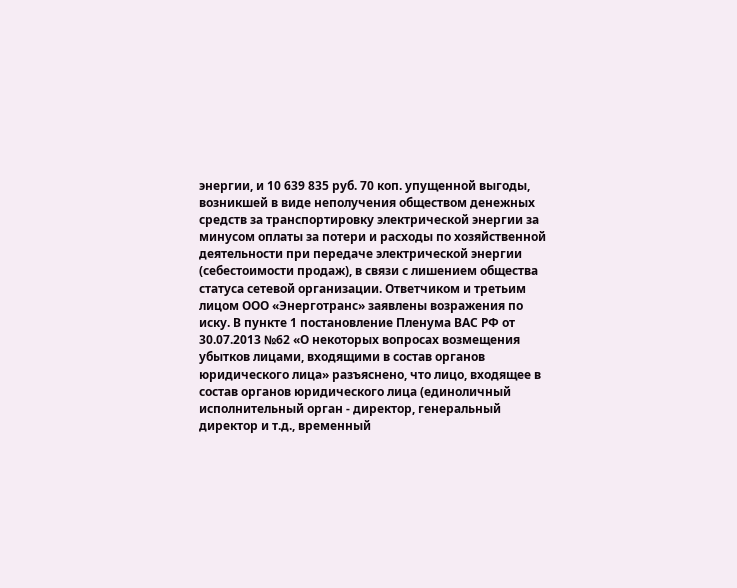энергии, и 10 639 835 руб. 70 коп. упущенной выгоды, возникшей в виде неполучения обществом денежных средств за транспортировку электрической энергии за минусом оплаты за потери и расходы по хозяйственной деятельности при передаче электрической энергии (себестоимости продаж), в связи с лишением общества статуса сетевой организации. Ответчиком и третьим лицом ООО «Энерготранс» заявлены возражения по иску. В пункте 1 постановление Пленума ВАС РФ от 30.07.2013 №62 «О некоторых вопросах возмещения убытков лицами, входящими в состав органов юридического лица» разъяснено, что лицо, входящее в состав органов юридического лица (единоличный исполнительный орган - директор, генеральный директор и т.д., временный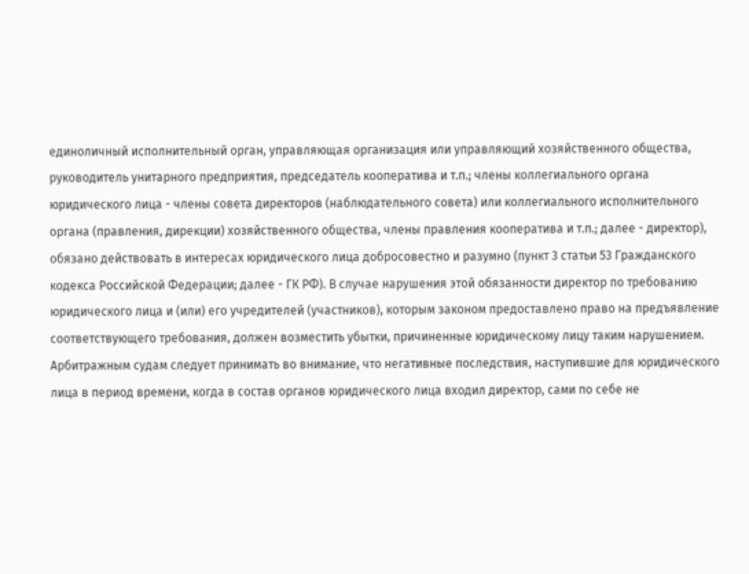единоличный исполнительный орган, управляющая организация или управляющий хозяйственного общества, руководитель унитарного предприятия, председатель кооператива и т.п.; члены коллегиального органа юридического лица - члены совета директоров (наблюдательного совета) или коллегиального исполнительного органа (правления, дирекции) хозяйственного общества, члены правления кооператива и т.п.; далее - директор), обязано действовать в интересах юридического лица добросовестно и разумно (пункт 3 статьи 53 Гражданского кодекса Российской Федерации; далее - ГК РФ). В случае нарушения этой обязанности директор по требованию юридического лица и (или) его учредителей (участников), которым законом предоставлено право на предъявление соответствующего требования, должен возместить убытки, причиненные юридическому лицу таким нарушением. Арбитражным судам следует принимать во внимание, что негативные последствия, наступившие для юридического лица в период времени, когда в состав органов юридического лица входил директор, сами по себе не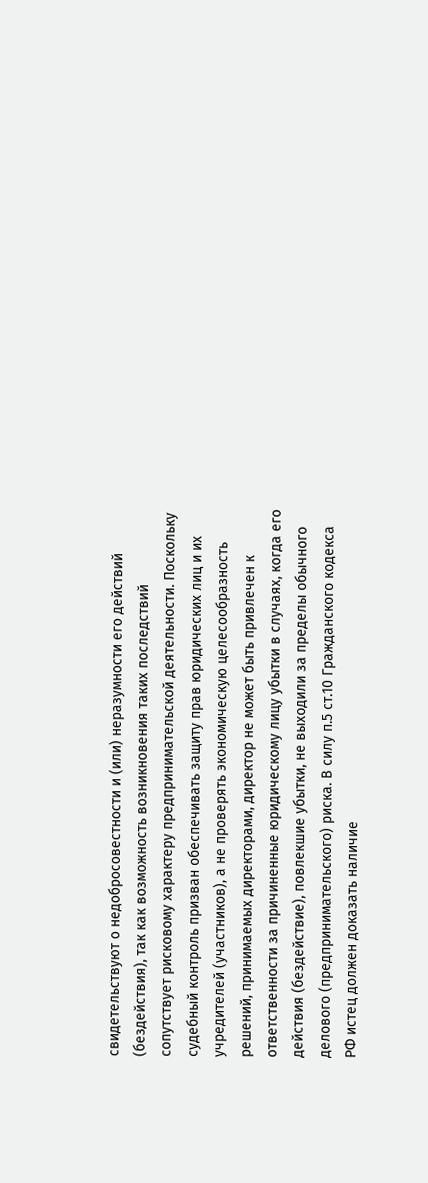свидетельствуют о недобросовестности и (или) неразумности его действий (бездействия), так как возможность возникновения таких последствий сопутствует рисковому характеру предпринимательской деятельности. Поскольку судебный контроль призван обеспечивать защиту прав юридических лиц и их учредителей (участников), а не проверять экономическую целесообразность решений, принимаемых директорами, директор не может быть привлечен к ответственности за причиненные юридическому лицу убытки в случаях, когда его действия (бездействие), повлекшие убытки, не выходили за пределы обычного делового (предпринимательского) риска. В силу п.5 ст.10 Гражданского кодекса РФ истец должен доказать наличие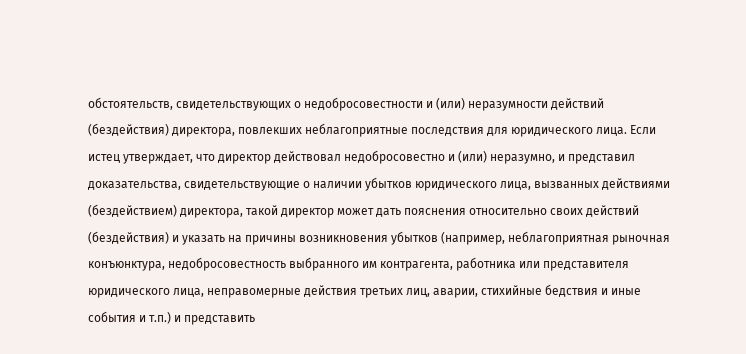обстоятельств, свидетельствующих о недобросовестности и (или) неразумности действий (бездействия) директора, повлекших неблагоприятные последствия для юридического лица. Если истец утверждает, что директор действовал недобросовестно и (или) неразумно, и представил доказательства, свидетельствующие о наличии убытков юридического лица, вызванных действиями (бездействием) директора, такой директор может дать пояснения относительно своих действий (бездействия) и указать на причины возникновения убытков (например, неблагоприятная рыночная конъюнктура, недобросовестность выбранного им контрагента, работника или представителя юридического лица, неправомерные действия третьих лиц, аварии, стихийные бедствия и иные события и т.п.) и представить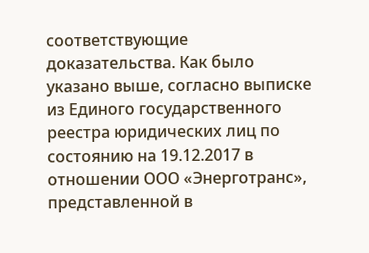соответствующие доказательства. Как было указано выше, согласно выписке из Единого государственного реестра юридических лиц по состоянию на 19.12.2017 в отношении ООО «Энерготранс», представленной в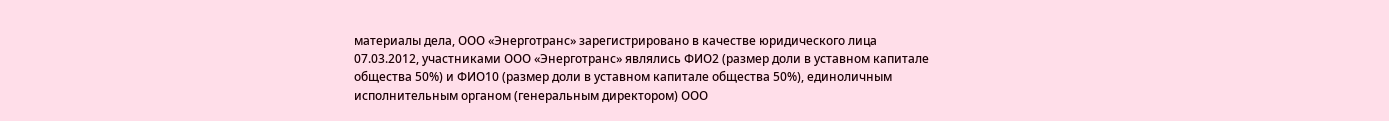материалы дела, ООО «Энерготранс» зарегистрировано в качестве юридического лица 07.03.2012, участниками ООО «Энерготранс» являлись ФИО2 (размер доли в уставном капитале общества 50%) и ФИО10 (размер доли в уставном капитале общества 50%), единоличным исполнительным органом (генеральным директором) ООО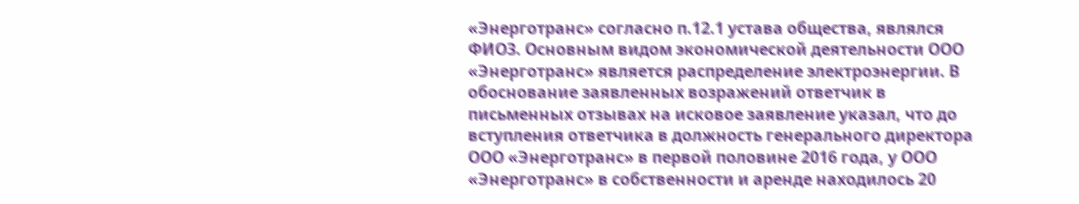«Энерготранс» согласно п.12.1 устава общества, являлся ФИО3. Основным видом экономической деятельности ООО «Энерготранс» является распределение электроэнергии. В обоснование заявленных возражений ответчик в письменных отзывах на исковое заявление указал, что до вступления ответчика в должность генерального директора ООО «Энерготранс» в первой половине 2016 года, у ООО «Энерготранс» в собственности и аренде находилось 20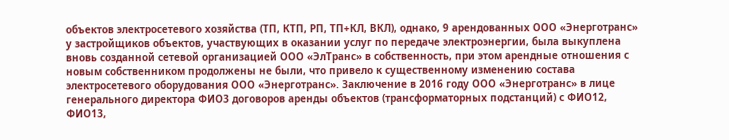объектов электросетевого хозяйства (ТП, КТП, РП, ТП+КЛ, ВКЛ), однако, 9 арендованных ООО «Энерготранс» у застройщиков объектов, участвующих в оказании услуг по передаче электроэнергии, была выкуплена вновь созданной сетевой организацией ООО «ЭлТранс» в собственность, при этом арендные отношения с новым собственником продолжены не были, что привело к существенному изменению состава электросетевого оборудования ООО «Энерготранс». Заключение в 2016 году ООО «Энерготранс» в лице генерального директора ФИО3 договоров аренды объектов (трансформаторных подстанций) с ФИО12, ФИО13,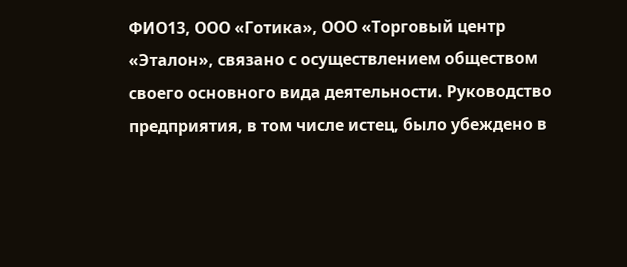ФИО13, ООО «Готика», ООО «Торговый центр «Эталон», связано с осуществлением обществом своего основного вида деятельности. Руководство предприятия, в том числе истец, было убеждено в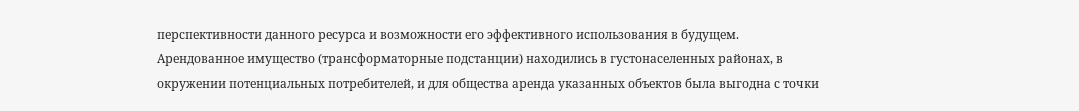перспективности данного ресурса и возможности его эффективного использования в будущем. Арендованное имущество (трансформаторные подстанции) находились в густонаселенных районах, в окружении потенциальных потребителей, и для общества аренда указанных объектов была выгодна с точки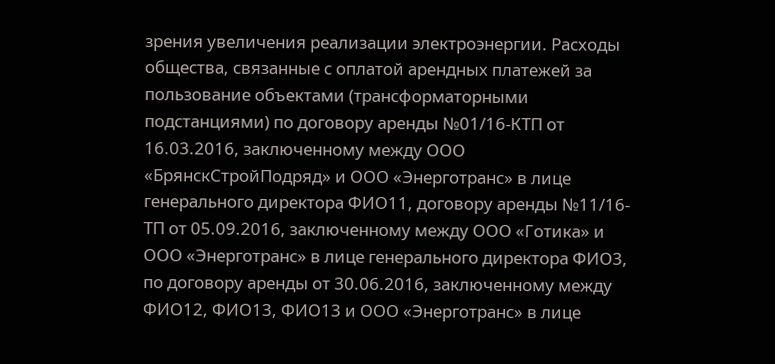зрения увеличения реализации электроэнергии. Расходы общества, связанные с оплатой арендных платежей за пользование объектами (трансформаторными подстанциями) по договору аренды №01/16-КТП от 16.03.2016, заключенному между ООО «БрянскСтройПодряд» и ООО «Энерготранс» в лице генерального директора ФИО11, договору аренды №11/16-ТП от 05.09.2016, заключенному между ООО «Готика» и ООО «Энерготранс» в лице генерального директора ФИО3, по договору аренды от 30.06.2016, заключенному между ФИО12, ФИО13, ФИО13 и ООО «Энерготранс» в лице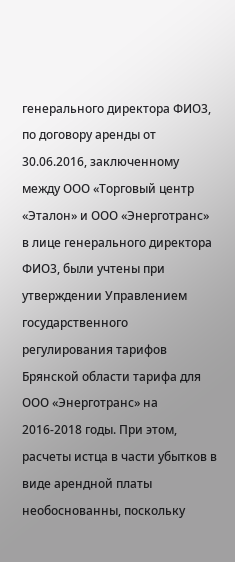генерального директора ФИО3, по договору аренды от 30.06.2016, заключенному между ООО «Торговый центр «Эталон» и ООО «Энерготранс» в лице генерального директора ФИО3, были учтены при утверждении Управлением государственного регулирования тарифов Брянской области тарифа для ООО «Энерготранс» на 2016-2018 годы. При этом, расчеты истца в части убытков в виде арендной платы необоснованны, поскольку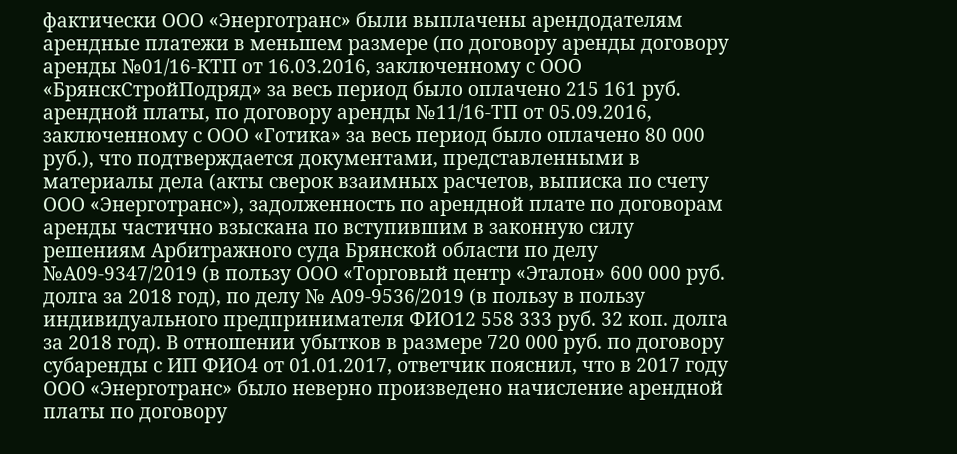фактически ООО «Энерготранс» были выплачены арендодателям арендные платежи в меньшем размере (по договору аренды договору аренды №01/16-КТП от 16.03.2016, заключенному с ООО «БрянскСтройПодряд» за весь период было оплачено 215 161 руб. арендной платы, по договору аренды №11/16-ТП от 05.09.2016, заключенному с ООО «Готика» за весь период было оплачено 80 000 руб.), что подтверждается документами, представленными в материалы дела (акты сверок взаимных расчетов, выписка по счету ООО «Энерготранс»), задолженность по арендной плате по договорам аренды частично взыскана по вступившим в законную силу решениям Арбитражного суда Брянской области по делу №А09-9347/2019 (в пользу ООО «Торговый центр «Эталон» 600 000 руб. долга за 2018 год), по делу № А09-9536/2019 (в пользу в пользу индивидуального предпринимателя ФИО12 558 333 руб. 32 коп. долга за 2018 год). В отношении убытков в размере 720 000 руб. по договору субаренды с ИП ФИО4 от 01.01.2017, ответчик пояснил, что в 2017 году ООО «Энерготранс» было неверно произведено начисление арендной платы по договору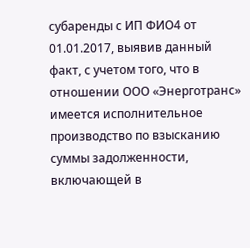субаренды с ИП ФИО4 от 01.01.2017, выявив данный факт, с учетом того, что в отношении ООО «Энерготранс» имеется исполнительное производство по взысканию суммы задолженности, включающей в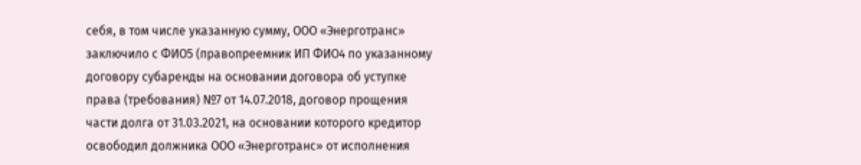себя, в том числе указанную сумму, ООО «Энерготранс» заключило с ФИО5 (правопреемник ИП ФИО4 по указанному договору субаренды на основании договора об уступке права (требования) №7 от 14.07.2018, договор прощения части долга от 31.03.2021, на основании которого кредитор освободил должника ООО «Энерготранс» от исполнения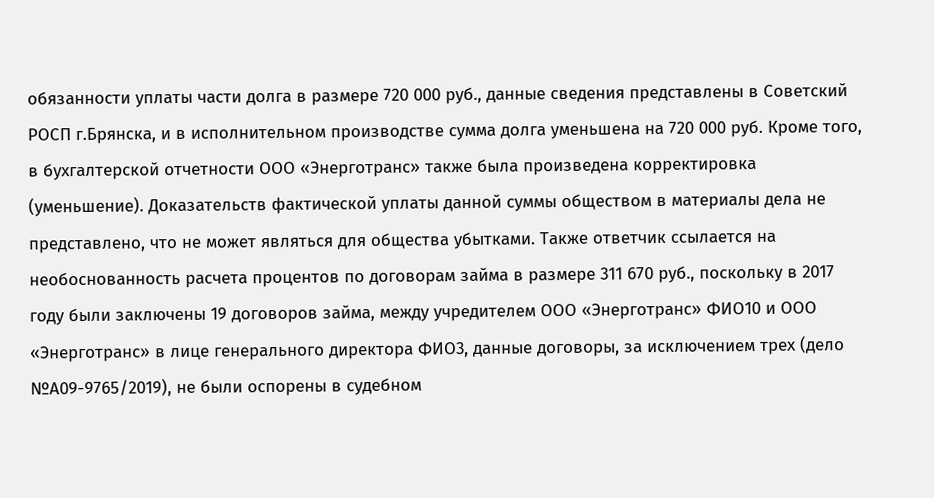обязанности уплаты части долга в размере 720 000 руб., данные сведения представлены в Советский РОСП г.Брянска, и в исполнительном производстве сумма долга уменьшена на 720 000 руб. Кроме того, в бухгалтерской отчетности ООО «Энерготранс» также была произведена корректировка (уменьшение). Доказательств фактической уплаты данной суммы обществом в материалы дела не представлено, что не может являться для общества убытками. Также ответчик ссылается на необоснованность расчета процентов по договорам займа в размере 311 670 руб., поскольку в 2017 году были заключены 19 договоров займа, между учредителем ООО «Энерготранс» ФИО10 и ООО «Энерготранс» в лице генерального директора ФИО3, данные договоры, за исключением трех (дело №А09-9765/2019), не были оспорены в судебном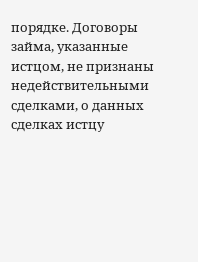порядке. Договоры займа, указанные истцом, не признаны недействительными сделками, о данных сделках истцу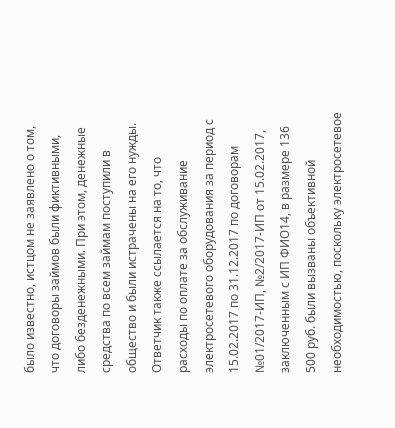было известно, истцом не заявлено о том, что договоры займов были фиктивными, либо безденежными. При этом, денежные средства по всем займам поступили в общество и были истрачены на его нужды. Ответчик также ссылается на то, что расходы по оплате за обслуживание электросетевого оборудования за период с 15.02.2017 по 31.12.2017 по договорам №01/2017-ИП, №2/2017-ИП от 15.02.2017, заключенным с ИП ФИО14, в размере 136 500 руб. были вызваны объективной необходимостью, поскольку электросетевое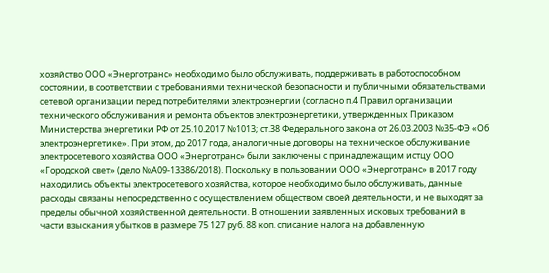хозяйство ООО «Энерготранс» необходимо было обслуживать, поддерживать в работоспособном состоянии, в соответствии с требованиями технической безопасности и публичными обязательствами сетевой организации перед потребителями электроэнергии (согласно п.4 Правил организации технического обслуживания и ремонта объектов электроэнергетики, утвержденных Приказом Министерства энергетики РФ от 25.10.2017 №1013; ст.38 Федерального закона от 26.03.2003 №35-ФЭ «Об электроэнергетике». При этом, до 2017 года, аналогичные договоры на техническое обслуживание электросетевого хозяйства ООО «Энерготранс» были заключены с принадлежащим истцу ООО «Городской свет» (дело №А09-13386/2018). Поскольку в пользовании ООО «Энерготранс» в 2017 году находились объекты электросетевого хозяйства, которое необходимо было обслуживать, данные расходы связаны непосредственно с осуществлением обществом своей деятельности, и не выходят за пределы обычной хозяйственной деятельности. В отношении заявленных исковых требований в части взыскания убытков в размере 75 127 руб. 88 коп. списание налога на добавленную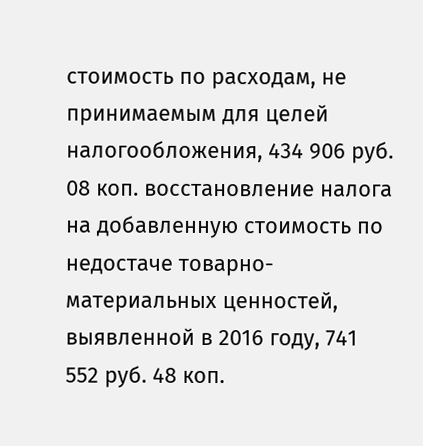стоимость по расходам, не принимаемым для целей налогообложения, 434 906 руб. 08 коп. восстановление налога на добавленную стоимость по недостаче товарно-материальных ценностей, выявленной в 2016 году, 741 552 руб. 48 коп.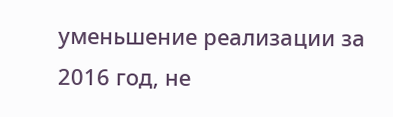уменьшение реализации за 2016 год, не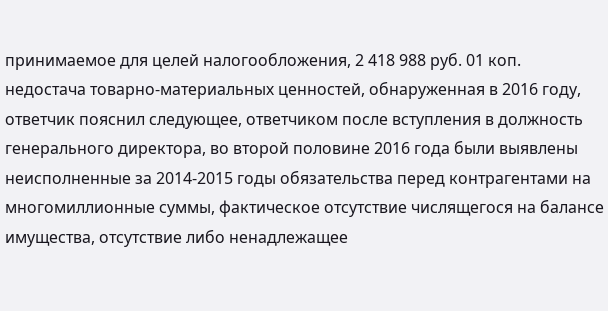принимаемое для целей налогообложения, 2 418 988 руб. 01 коп. недостача товарно-материальных ценностей, обнаруженная в 2016 году, ответчик пояснил следующее, ответчиком после вступления в должность генерального директора, во второй половине 2016 года были выявлены неисполненные за 2014-2015 годы обязательства перед контрагентами на многомиллионные суммы, фактическое отсутствие числящегося на балансе имущества, отсутствие либо ненадлежащее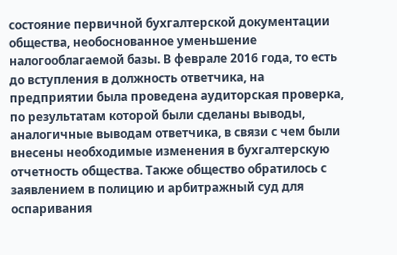состояние первичной бухгалтерской документации общества, необоснованное уменьшение налогооблагаемой базы. В феврале 2016 года, то есть до вступления в должность ответчика, на предприятии была проведена аудиторская проверка, по результатам которой были сделаны выводы, аналогичные выводам ответчика, в связи с чем были внесены необходимые изменения в бухгалтерскую отчетность общества. Также общество обратилось с заявлением в полицию и арбитражный суд для оспаривания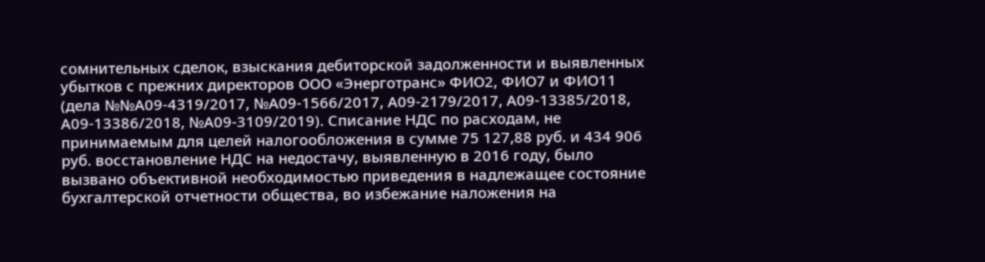сомнительных сделок, взыскания дебиторской задолженности и выявленных убытков с прежних директоров ООО «Энерготранс» ФИО2, ФИО7 и ФИО11 (дела №№А09-4319/2017, №А09-1566/2017, А09-2179/2017, А09-13385/2018, А09-13386/2018, №А09-3109/2019). Списание НДС по расходам, не принимаемым для целей налогообложения в сумме 75 127,88 руб. и 434 906 руб. восстановление НДС на недостачу, выявленную в 2016 году, было вызвано объективной необходимостью приведения в надлежащее состояние бухгалтерской отчетности общества, во избежание наложения на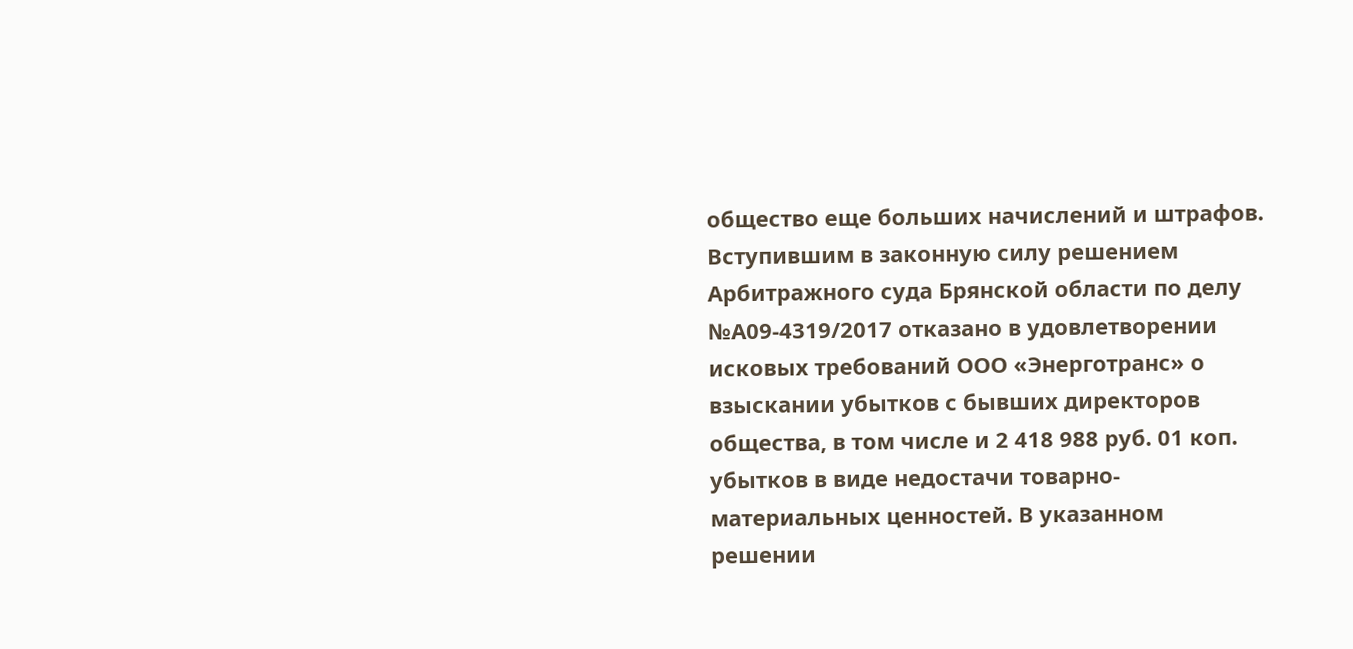общество еще больших начислений и штрафов. Вступившим в законную силу решением Арбитражного суда Брянской области по делу №А09-4319/2017 отказано в удовлетворении исковых требований ООО «Энерготранс» о взыскании убытков с бывших директоров общества, в том числе и 2 418 988 руб. 01 коп. убытков в виде недостачи товарно-материальных ценностей. В указанном решении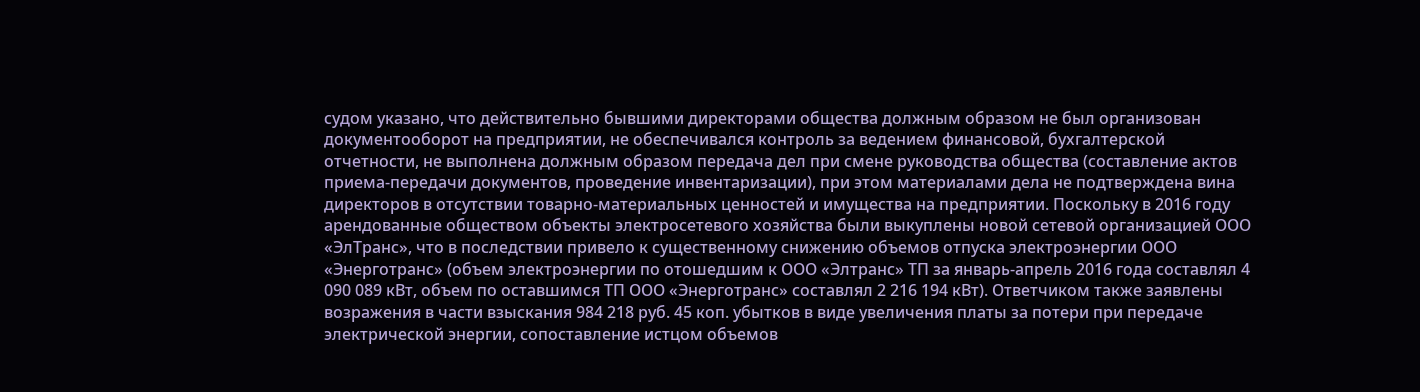судом указано, что действительно бывшими директорами общества должным образом не был организован документооборот на предприятии, не обеспечивался контроль за ведением финансовой, бухгалтерской отчетности, не выполнена должным образом передача дел при смене руководства общества (составление актов приема-передачи документов, проведение инвентаризации), при этом материалами дела не подтверждена вина директоров в отсутствии товарно-материальных ценностей и имущества на предприятии. Поскольку в 2016 году арендованные обществом объекты электросетевого хозяйства были выкуплены новой сетевой организацией ООО «ЭлТранс», что в последствии привело к существенному снижению объемов отпуска электроэнергии ООО «Энерготранс» (объем электроэнергии по отошедшим к ООО «Элтранс» ТП за январь-апрель 2016 года составлял 4 090 089 кВт, объем по оставшимся ТП ООО «Энерготранс» составлял 2 216 194 кВт). Ответчиком также заявлены возражения в части взыскания 984 218 руб. 45 коп. убытков в виде увеличения платы за потери при передаче электрической энергии, сопоставление истцом объемов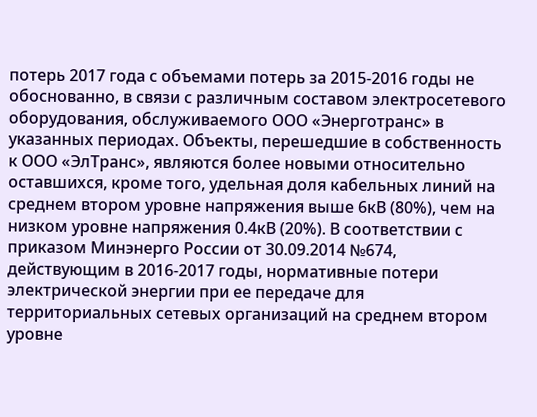потерь 2017 года с объемами потерь за 2015-2016 годы не обоснованно, в связи с различным составом электросетевого оборудования, обслуживаемого ООО «Энерготранс» в указанных периодах. Объекты, перешедшие в собственность к ООО «ЭлТранс», являются более новыми относительно оставшихся, кроме того, удельная доля кабельных линий на среднем втором уровне напряжения выше 6кВ (80%), чем на низком уровне напряжения 0.4кВ (20%). В соответствии с приказом Минэнерго России от 30.09.2014 №674, действующим в 2016-2017 годы, нормативные потери электрической энергии при ее передаче для территориальных сетевых организаций на среднем втором уровне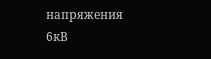напряжения 6кВ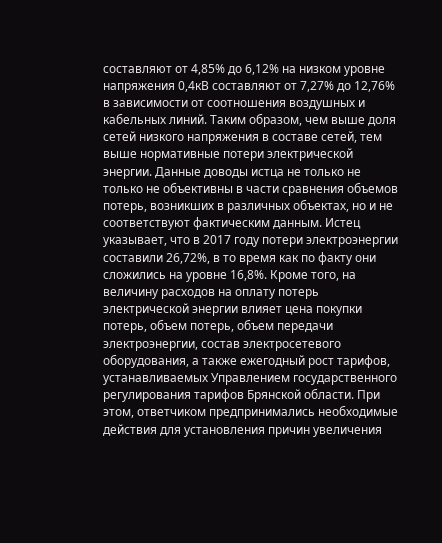составляют от 4,85% до 6,12% на низком уровне напряжения 0,4кВ составляют от 7,27% до 12,76% в зависимости от соотношения воздушных и кабельных линий. Таким образом, чем выше доля сетей низкого напряжения в составе сетей, тем выше нормативные потери электрической энергии. Данные доводы истца не только не только не объективны в части сравнения объемов потерь, возникших в различных объектах, но и не соответствуют фактическим данным. Истец указывает, что в 2017 году потери электроэнергии составили 26,72%, в то время как по факту они сложились на уровне 16,8%. Кроме того, на величину расходов на оплату потерь электрической энергии влияет цена покупки потерь, объем потерь, объем передачи электроэнергии, состав электросетевого оборудования, а также ежегодный рост тарифов, устанавливаемых Управлением государственного регулирования тарифов Брянской области. При этом, ответчиком предпринимались необходимые действия для установления причин увеличения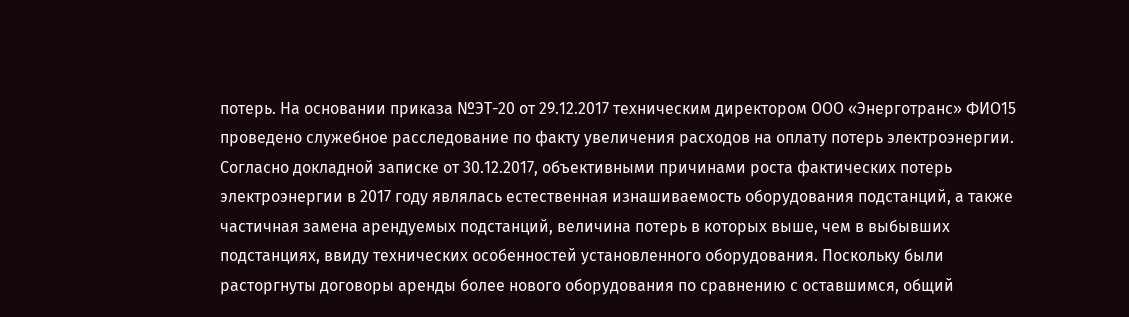потерь. На основании приказа №ЭТ-20 от 29.12.2017 техническим директором ООО «Энерготранс» ФИО15 проведено служебное расследование по факту увеличения расходов на оплату потерь электроэнергии. Согласно докладной записке от 30.12.2017, объективными причинами роста фактических потерь электроэнергии в 2017 году являлась естественная изнашиваемость оборудования подстанций, а также частичная замена арендуемых подстанций, величина потерь в которых выше, чем в выбывших подстанциях, ввиду технических особенностей установленного оборудования. Поскольку были расторгнуты договоры аренды более нового оборудования по сравнению с оставшимся, общий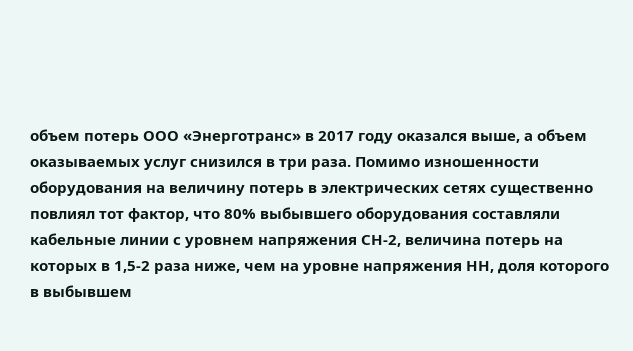объем потерь ООО «Энерготранс» в 2017 году оказался выше, а объем оказываемых услуг снизился в три раза. Помимо изношенности оборудования на величину потерь в электрических сетях существенно повлиял тот фактор, что 80% выбывшего оборудования составляли кабельные линии с уровнем напряжения СН-2, величина потерь на которых в 1,5-2 раза ниже, чем на уровне напряжения НН, доля которого в выбывшем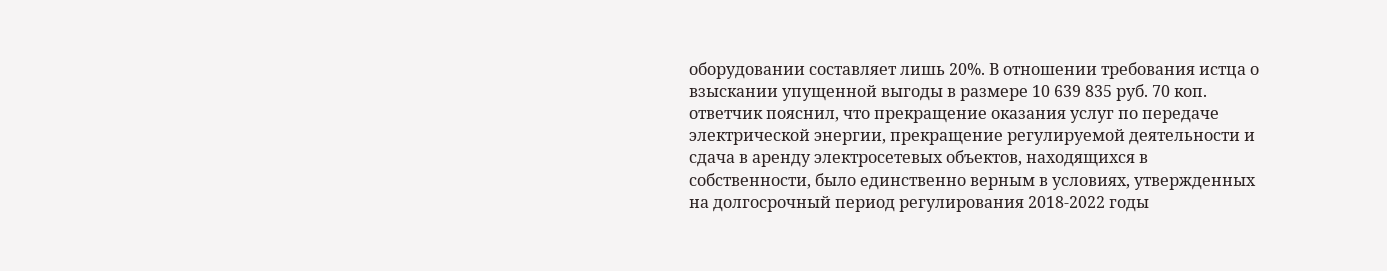оборудовании составляет лишь 20%. В отношении требования истца о взыскании упущенной выгоды в размере 10 639 835 руб. 70 коп. ответчик пояснил, что прекращение оказания услуг по передаче электрической энергии, прекращение регулируемой деятельности и сдача в аренду электросетевых объектов, находящихся в собственности, было единственно верным в условиях, утвержденных на долгосрочный период регулирования 2018-2022 годы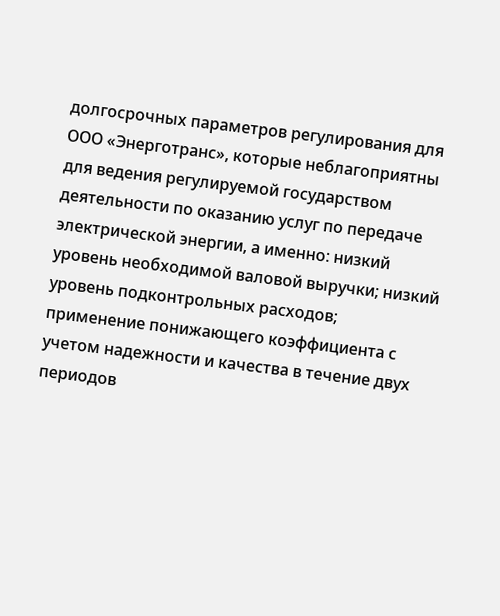долгосрочных параметров регулирования для ООО «Энерготранс», которые неблагоприятны для ведения регулируемой государством деятельности по оказанию услуг по передаче электрической энергии, а именно: низкий уровень необходимой валовой выручки; низкий уровень подконтрольных расходов; применение понижающего коэффициента с учетом надежности и качества в течение двух периодов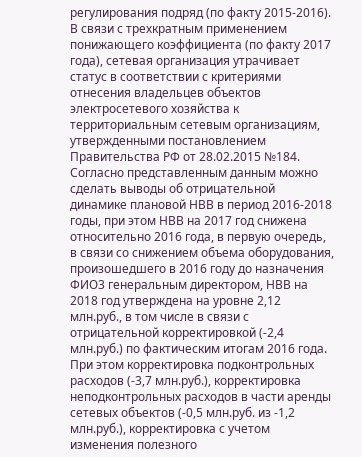регулирования подряд (по факту 2015-2016). В связи с трехкратным применением понижающего коэффициента (по факту 2017 года), сетевая организация утрачивает статус в соответствии с критериями отнесения владельцев объектов электросетевого хозяйства к территориальным сетевым организациям, утвержденными постановлением Правительства РФ от 28.02.2015 №184. Согласно представленным данным можно сделать выводы об отрицательной динамике плановой НВВ в период 2016-2018 годы, при этом НВВ на 2017 год снижена относительно 2016 года, в первую очередь, в связи со снижением объема оборудования, произошедшего в 2016 году до назначения ФИО3 генеральным директором, НВВ на 2018 год утверждена на уровне 2,12 млн.руб., в том числе в связи с отрицательной корректировкой (-2,4 млн.руб.) по фактическим итогам 2016 года. При этом корректировка подконтрольных расходов (-3,7 млн.руб.), корректировка неподконтрольных расходов в части аренды сетевых объектов (-0,5 млн.руб. из -1,2 млн.руб.), корректировка с учетом изменения полезного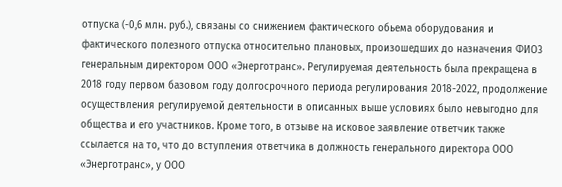отпуска (-0,6 млн. руб.), связаны со снижением фактического обьема оборудования и фактического полезного отпуска относительно плановых, произошедших до назначения ФИО3 генеральным директором ООО «Энерготранс». Регулируемая деятельность была прекращена в 2018 году первом базовом году долгосрочного периода регулирования 2018-2022, продолжение осуществления регулируемой деятельности в описанных выше условиях было невыгодно для общества и его участников. Кроме того, в отзыве на исковое заявление ответчик также ссылается на то, что до вступления ответчика в должность генерального директора ООО «Энерготранс», у ООО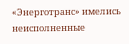«Энерготранс» имелись неисполненные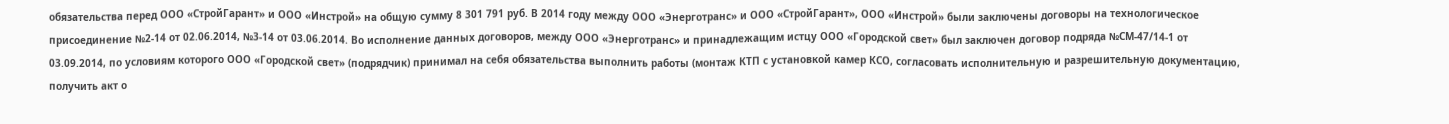обязательства перед ООО «СтройГарант» и ООО «Инстрой» на общую сумму 8 301 791 руб. В 2014 году между ООО «Энерготранс» и ООО «СтройГарант», ООО «Инстрой» были заключены договоры на технологическое присоединение №2-14 от 02.06.2014, №3-14 от 03.06.2014. Во исполнение данных договоров, между ООО «Энерготранс» и принадлежащим истцу ООО «Городской свет» был заключен договор подряда №СМ-47/14-1 от 03.09.2014, по условиям которого ООО «Городской свет» (подрядчик) принимал на себя обязательства выполнить работы (монтаж КТП с установкой камер КСО, согласовать исполнительную и разрешительную документацию, получить акт о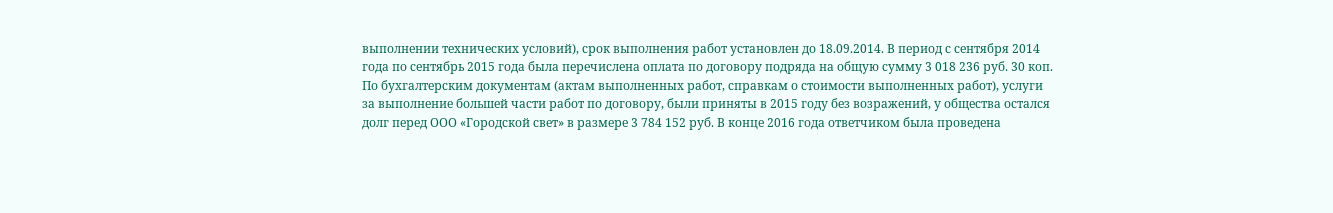выполнении технических условий), срок выполнения работ установлен до 18.09.2014. В период с сентября 2014 года по сентябрь 2015 года была перечислена оплата по договору подряда на общую сумму 3 018 236 руб. 30 коп. По бухгалтерским документам (актам выполненных работ, справкам о стоимости выполненных работ), услуги за выполнение большей части работ по договору, были приняты в 2015 году без возражений, у общества остался долг перед ООО «Городской свет» в размере 3 784 152 руб. В конце 2016 года ответчиком была проведена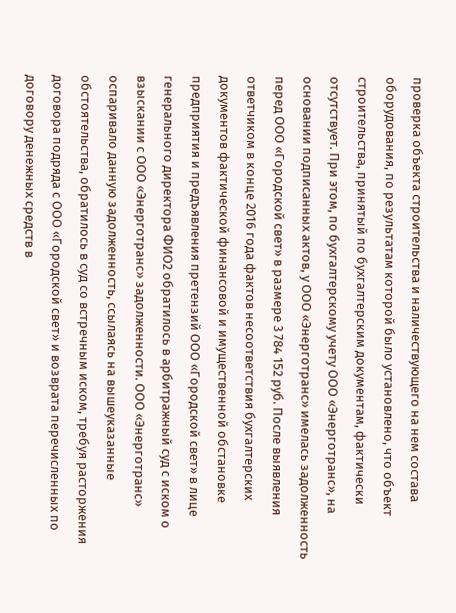проверка объекта строительства и наличествующего на нем состава оборудования, по результатам которой было установлено, что объект строительства, принятый по бухгалтерским документам, фактически отсутствует. При этом, по бухгалтерскому учету ООО «Энерготранс», на основании подписанных актов, у ООО «Энерготранс» имелась задолженность перед ООО «Городской свет» в размере 3 784 152 руб. После выявления ответчиком в конце 2016 года фактов несоответствия бухгалтерских документов фактической финансовой и имущественной обстановке предприятия и предъявления претензий ООО «Городской свет» в лице генерального директора ФИО2 обратилось в арбитражный суд с иском о взыскании с ООО «Энерготранс» задолженности. ООО «Энерготранс» оспаривало данную задолженность, ссылаясь на вышеуказанные обстоятельства, обратилось в суд со встречным иском, требуя расторжения договора подряда с ООО «Городской свет» и возврата перечисленных по договору денежных средств в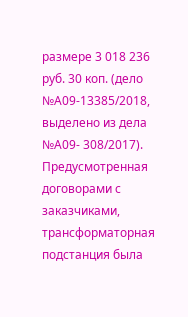размере 3 018 236 руб. 30 коп. (дело №А09-13385/2018, выделено из дела №А09- 308/2017). Предусмотренная договорами с заказчиками, трансформаторная подстанция была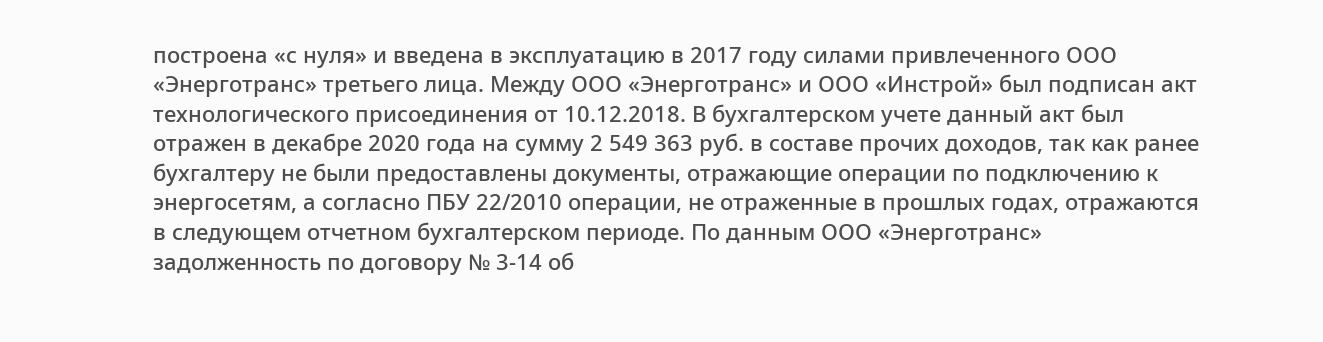построена «с нуля» и введена в эксплуатацию в 2017 году силами привлеченного ООО «Энерготранс» третьего лица. Между ООО «Энерготранс» и ООО «Инстрой» был подписан акт технологического присоединения от 10.12.2018. В бухгалтерском учете данный акт был отражен в декабре 2020 года на сумму 2 549 363 руб. в составе прочих доходов, так как ранее бухгалтеру не были предоставлены документы, отражающие операции по подключению к энергосетям, а согласно ПБУ 22/2010 операции, не отраженные в прошлых годах, отражаются в следующем отчетном бухгалтерском периоде. По данным ООО «Энерготранс» задолженность по договору № 3-14 об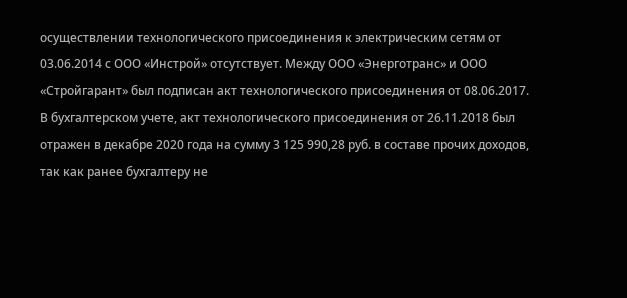осуществлении технологического присоединения к электрическим сетям от 03.06.2014 с ООО «Инстрой» отсутствует. Между ООО «Энерготранс» и ООО «Стройгарант» был подписан акт технологического присоединения от 08.06.2017. В бухгалтерском учете, акт технологического присоединения от 26.11.2018 был отражен в декабре 2020 года на сумму 3 125 990,28 руб. в составе прочих доходов, так как ранее бухгалтеру не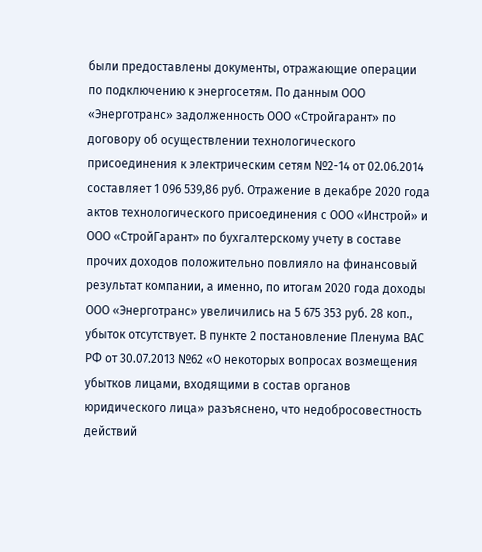были предоставлены документы, отражающие операции по подключению к энергосетям. По данным ООО «Энерготранс» задолженность ООО «Стройгарант» по договору об осуществлении технологического присоединения к электрическим сетям №2-14 от 02.06.2014 составляет 1 096 539,86 руб. Отражение в декабре 2020 года актов технологического присоединения с ООО «Инстрой» и ООО «СтройГарант» по бухгалтерскому учету в составе прочих доходов положительно повлияло на финансовый результат компании, а именно, по итогам 2020 года доходы ООО «Энерготранс» увеличились на 5 675 353 руб. 28 коп., убыток отсутствует. В пункте 2 постановление Пленума ВАС РФ от 30.07.2013 №62 «О некоторых вопросах возмещения убытков лицами, входящими в состав органов юридического лица» разъяснено, что недобросовестность действий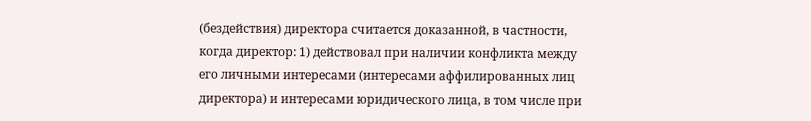(бездействия) директора считается доказанной, в частности, когда директор: 1) действовал при наличии конфликта между его личными интересами (интересами аффилированных лиц директора) и интересами юридического лица, в том числе при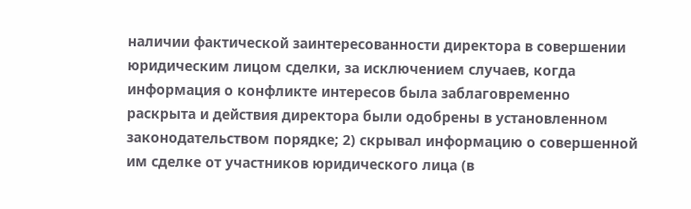наличии фактической заинтересованности директора в совершении юридическим лицом сделки, за исключением случаев, когда информация о конфликте интересов была заблаговременно раскрыта и действия директора были одобрены в установленном законодательством порядке; 2) скрывал информацию о совершенной им сделке от участников юридического лица (в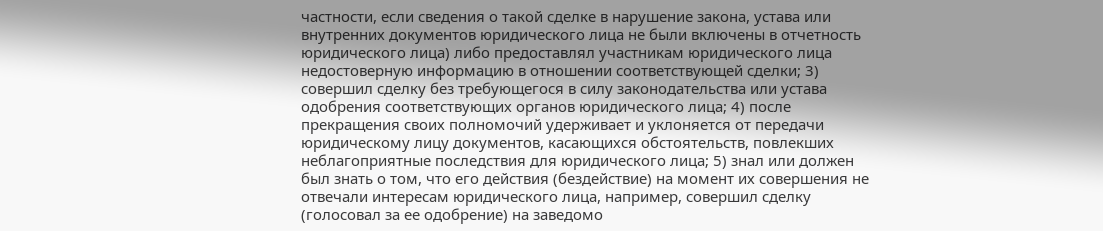частности, если сведения о такой сделке в нарушение закона, устава или внутренних документов юридического лица не были включены в отчетность юридического лица) либо предоставлял участникам юридического лица недостоверную информацию в отношении соответствующей сделки; 3) совершил сделку без требующегося в силу законодательства или устава одобрения соответствующих органов юридического лица; 4) после прекращения своих полномочий удерживает и уклоняется от передачи юридическому лицу документов, касающихся обстоятельств, повлекших неблагоприятные последствия для юридического лица; 5) знал или должен был знать о том, что его действия (бездействие) на момент их совершения не отвечали интересам юридического лица, например, совершил сделку (голосовал за ее одобрение) на заведомо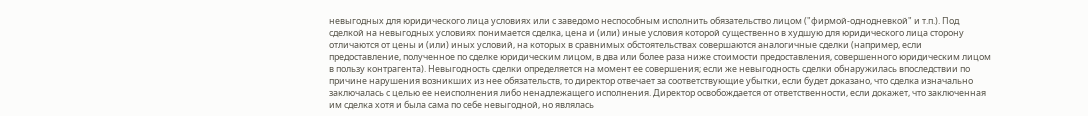невыгодных для юридического лица условиях или с заведомо неспособным исполнить обязательство лицом ("фирмой-однодневкой" и т.п.). Под сделкой на невыгодных условиях понимается сделка, цена и (или) иные условия которой существенно в худшую для юридического лица сторону отличаются от цены и (или) иных условий, на которых в сравнимых обстоятельствах совершаются аналогичные сделки (например, если предоставление, полученное по сделке юридическим лицом, в два или более раза ниже стоимости предоставления, совершенного юридическим лицом в пользу контрагента). Невыгодность сделки определяется на момент ее совершения; если же невыгодность сделки обнаружилась впоследствии по причине нарушения возникших из нее обязательств, то директор отвечает за соответствующие убытки, если будет доказано, что сделка изначально заключалась с целью ее неисполнения либо ненадлежащего исполнения. Директор освобождается от ответственности, если докажет, что заключенная им сделка хотя и была сама по себе невыгодной, но являлась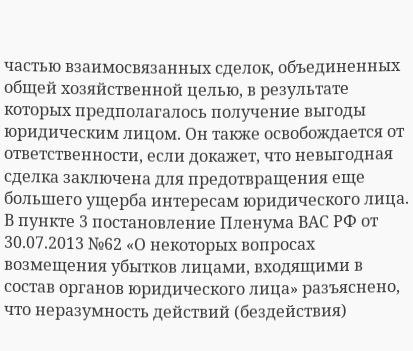частью взаимосвязанных сделок, объединенных общей хозяйственной целью, в результате которых предполагалось получение выгоды юридическим лицом. Он также освобождается от ответственности, если докажет, что невыгодная сделка заключена для предотвращения еще большего ущерба интересам юридического лица. В пункте 3 постановление Пленума ВАС РФ от 30.07.2013 №62 «О некоторых вопросах возмещения убытков лицами, входящими в состав органов юридического лица» разъяснено, что неразумность действий (бездействия)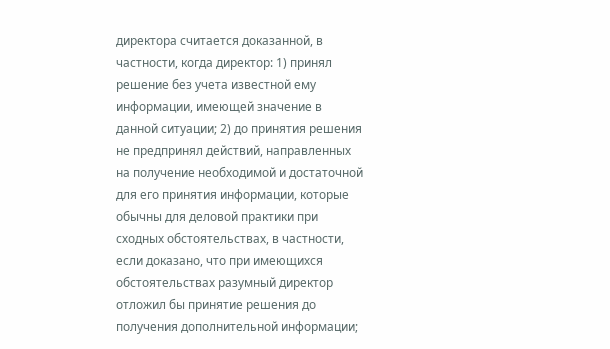директора считается доказанной, в частности, когда директор: 1) принял решение без учета известной ему информации, имеющей значение в данной ситуации; 2) до принятия решения не предпринял действий, направленных на получение необходимой и достаточной для его принятия информации, которые обычны для деловой практики при сходных обстоятельствах, в частности, если доказано, что при имеющихся обстоятельствах разумный директор отложил бы принятие решения до получения дополнительной информации;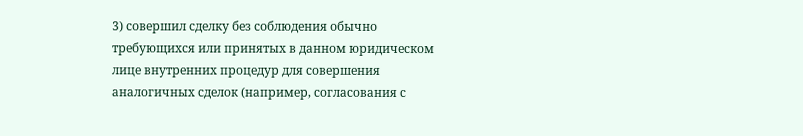3) совершил сделку без соблюдения обычно требующихся или принятых в данном юридическом лице внутренних процедур для совершения аналогичных сделок (например, согласования с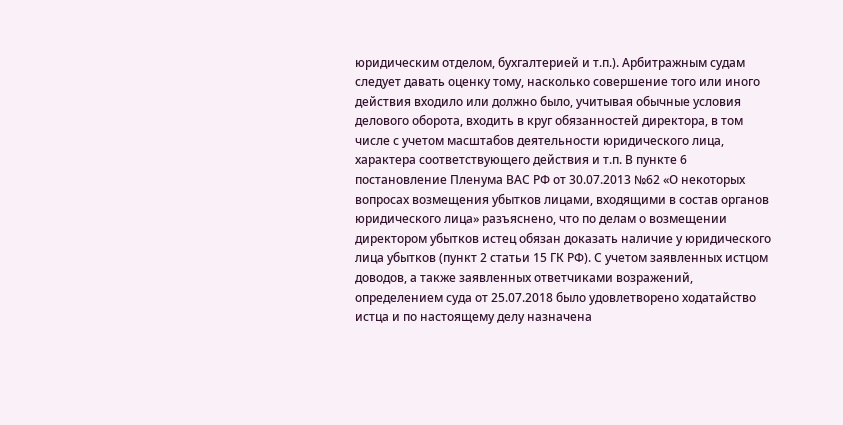юридическим отделом, бухгалтерией и т.п.). Арбитражным судам следует давать оценку тому, насколько совершение того или иного действия входило или должно было, учитывая обычные условия делового оборота, входить в круг обязанностей директора, в том числе с учетом масштабов деятельности юридического лица, характера соответствующего действия и т.п. В пункте 6 постановление Пленума ВАС РФ от 30.07.2013 №62 «О некоторых вопросах возмещения убытков лицами, входящими в состав органов юридического лица» разъяснено, что по делам о возмещении директором убытков истец обязан доказать наличие у юридического лица убытков (пункт 2 статьи 15 ГК РФ). С учетом заявленных истцом доводов, а также заявленных ответчиками возражений, определением суда от 25.07.2018 было удовлетворено ходатайство истца и по настоящему делу назначена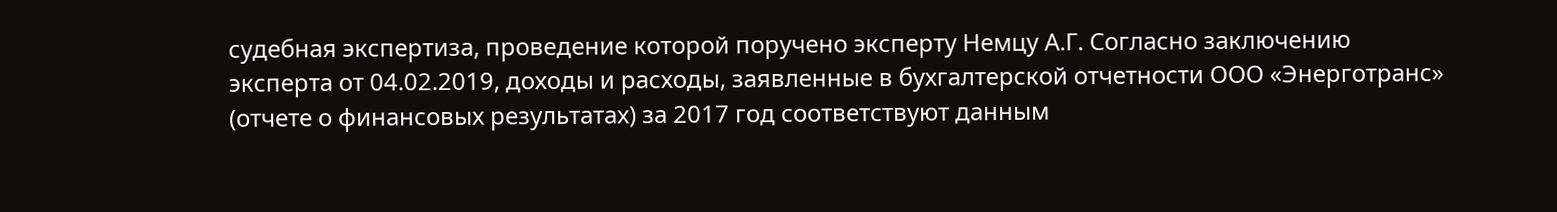судебная экспертиза, проведение которой поручено эксперту Немцу А.Г. Согласно заключению эксперта от 04.02.2019, доходы и расходы, заявленные в бухгалтерской отчетности ООО «Энерготранс» (отчете о финансовых результатах) за 2017 год соответствуют данным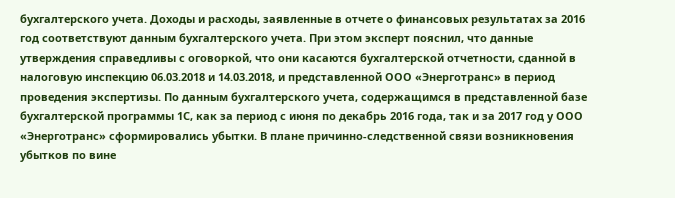бухгалтерского учета. Доходы и расходы, заявленные в отчете о финансовых результатах за 2016 год соответствуют данным бухгалтерского учета. При этом эксперт пояснил, что данные утверждения справедливы с оговоркой, что они касаются бухгалтерской отчетности, сданной в налоговую инспекцию 06.03.2018 и 14.03.2018, и представленной ООО «Энерготранс» в период проведения экспертизы. По данным бухгалтерского учета, содержащимся в представленной базе бухгалтерской программы 1С, как за период с июня по декабрь 2016 года, так и за 2017 год у ООО «Энерготранс» сформировались убытки. В плане причинно-следственной связи возникновения убытков по вине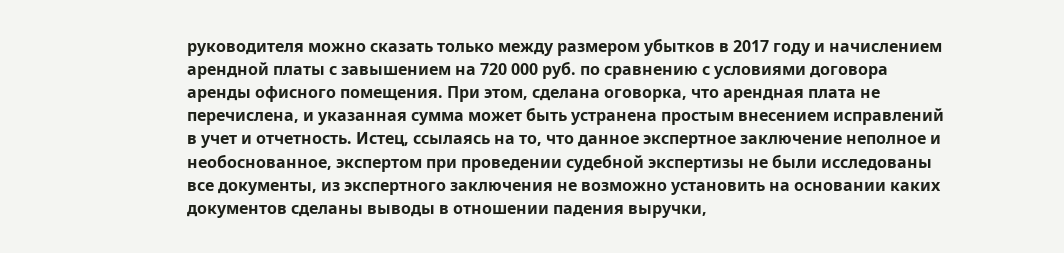руководителя можно сказать только между размером убытков в 2017 году и начислением арендной платы с завышением на 720 000 руб. по сравнению с условиями договора аренды офисного помещения. При этом, сделана оговорка, что арендная плата не перечислена, и указанная сумма может быть устранена простым внесением исправлений в учет и отчетность. Истец, ссылаясь на то, что данное экспертное заключение неполное и необоснованное, экспертом при проведении судебной экспертизы не были исследованы все документы, из экспертного заключения не возможно установить на основании каких документов сделаны выводы в отношении падения выручки,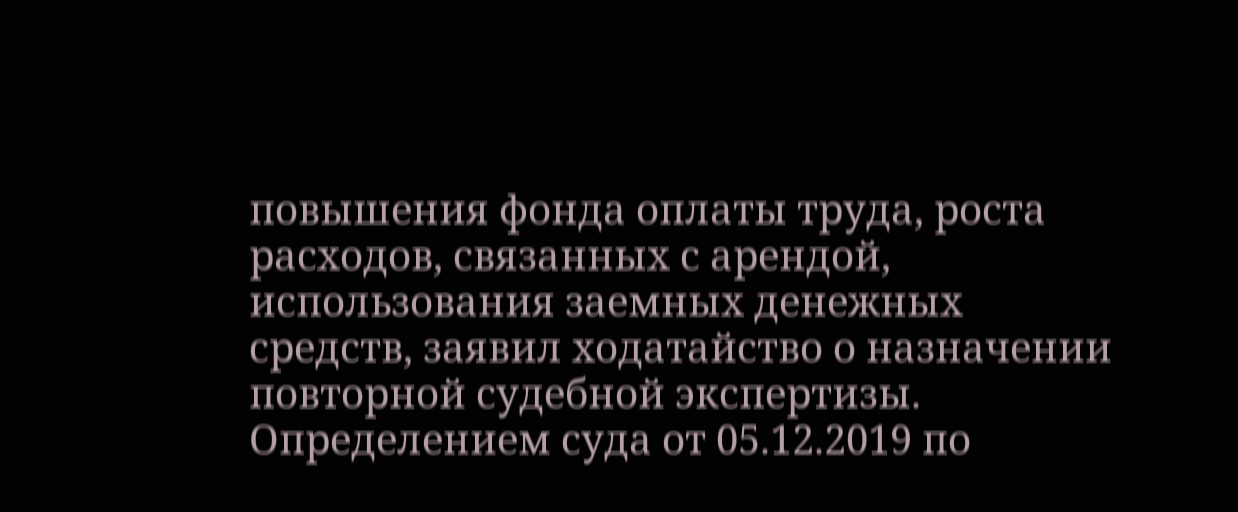повышения фонда оплаты труда, роста расходов, связанных с арендой, использования заемных денежных средств, заявил ходатайство о назначении повторной судебной экспертизы. Определением суда от 05.12.2019 по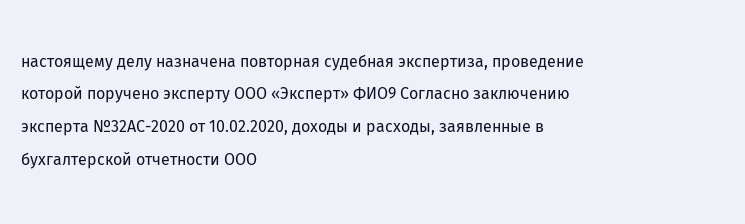настоящему делу назначена повторная судебная экспертиза, проведение которой поручено эксперту ООО «Эксперт» ФИО9 Согласно заключению эксперта №32АС-2020 от 10.02.2020, доходы и расходы, заявленные в бухгалтерской отчетности ООО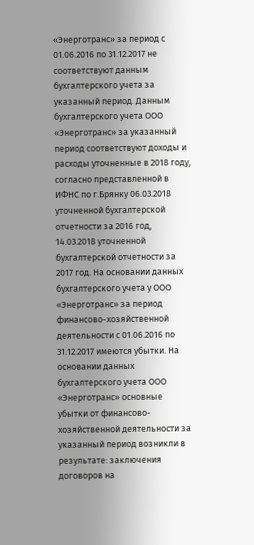«Энерготранс» за период с 01.06.2016 по 31.12.2017 не соответствуют данным бухгалтерского учета за указанный период. Данным бухгалтерского учета ООО «Энерготранс» за указанный период соответствуют доходы и расходы уточненные в 2018 году, согласно представленной в ИФНС по г.Брянку 06.03.2018 уточненной бухгалтерской отчетности за 2016 год, 14.03.2018 уточненной бухгалтерской отчетности за 2017 год. На основании данных бухгалтерского учета у ООО «Энерготранс» за период финансово-хозяйственной деятельности с 01.06.2016 по 31.12.2017 имеются убытки. На основании данных бухгалтерского учета ООО «Энерготранс» основные убытки от финансово-хозяйственной деятельности за указанный период возникли в результате: заключения договоров на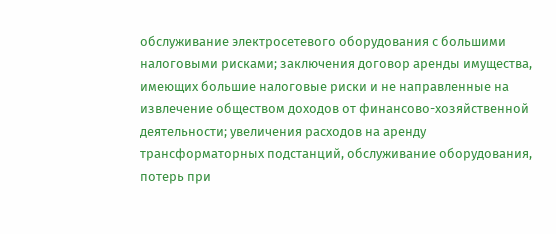обслуживание электросетевого оборудования с большими налоговыми рисками; заключения договор аренды имущества, имеющих большие налоговые риски и не направленные на извлечение обществом доходов от финансово-хозяйственной деятельности; увеличения расходов на аренду трансформаторных подстанций, обслуживание оборудования, потерь при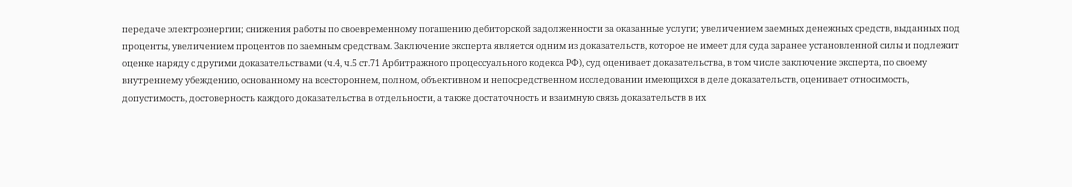передаче электроэнергии; снижения работы по своевременному погашению дебиторской задолженности за оказанные услуги; увеличением заемных денежных средств, выданных под проценты, увеличением процентов по заемным средствам. Заключение эксперта является одним из доказательств, которое не имеет для суда заранее установленной силы и подлежит оценке наряду с другими доказательствами (ч.4, ч.5 ст.71 Арбитражного процессуального кодекса РФ), суд оценивает доказательства, в том числе заключение эксперта, по своему внутреннему убеждению, основанному на всестороннем, полном, объективном и непосредственном исследовании имеющихся в деле доказательств, оценивает относимость, допустимость, достоверность каждого доказательства в отдельности, а также достаточность и взаимную связь доказательств в их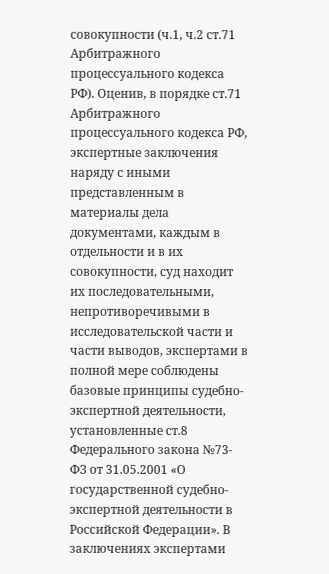совокупности (ч.1, ч.2 ст.71 Арбитражного процессуального кодекса РФ). Оценив, в порядке ст.71 Арбитражного процессуального кодекса РФ, экспертные заключения наряду с иными представленным в материалы дела документами, каждым в отдельности и в их совокупности, суд находит их последовательными, непротиворечивыми в исследовательской части и части выводов, экспертами в полной мере соблюдены базовые принципы судебно-экспертной деятельности, установленные ст.8 Федерального закона №73-ФЗ от 31.05.2001 «О государственной судебно-экспертной деятельности в Российской Федерации». В заключениях экспертами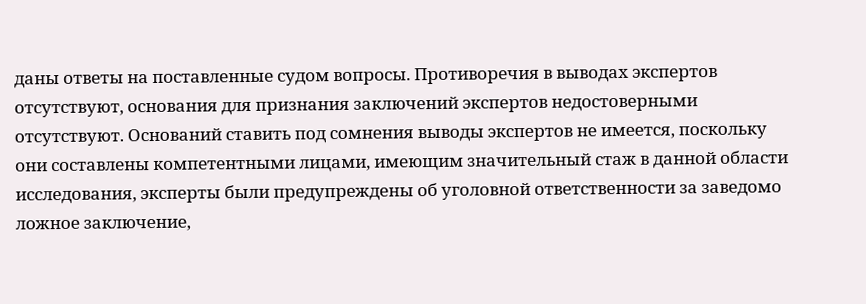даны ответы на поставленные судом вопросы. Противоречия в выводах экспертов отсутствуют, основания для признания заключений экспертов недостоверными отсутствуют. Оснований ставить под сомнения выводы экспертов не имеется, поскольку они составлены компетентными лицами, имеющим значительный стаж в данной области исследования, эксперты были предупреждены об уголовной ответственности за заведомо ложное заключение,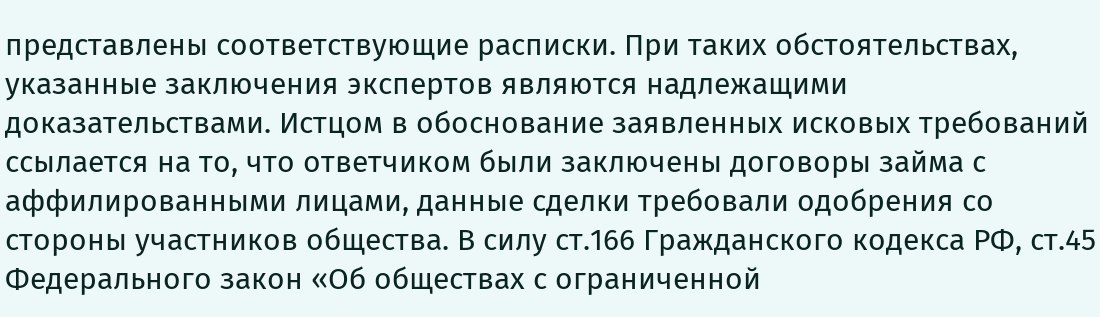представлены соответствующие расписки. При таких обстоятельствах, указанные заключения экспертов являются надлежащими доказательствами. Истцом в обоснование заявленных исковых требований ссылается на то, что ответчиком были заключены договоры займа с аффилированными лицами, данные сделки требовали одобрения со стороны участников общества. В силу ст.166 Гражданского кодекса РФ, ст.45 Федерального закон «Об обществах с ограниченной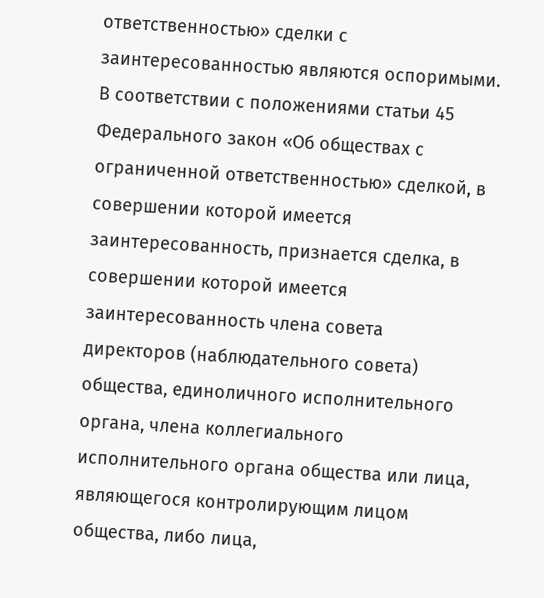ответственностью» сделки с заинтересованностью являются оспоримыми. В соответствии с положениями статьи 45 Федерального закон «Об обществах с ограниченной ответственностью» сделкой, в совершении которой имеется заинтересованность, признается сделка, в совершении которой имеется заинтересованность члена совета директоров (наблюдательного совета) общества, единоличного исполнительного органа, члена коллегиального исполнительного органа общества или лица, являющегося контролирующим лицом общества, либо лица,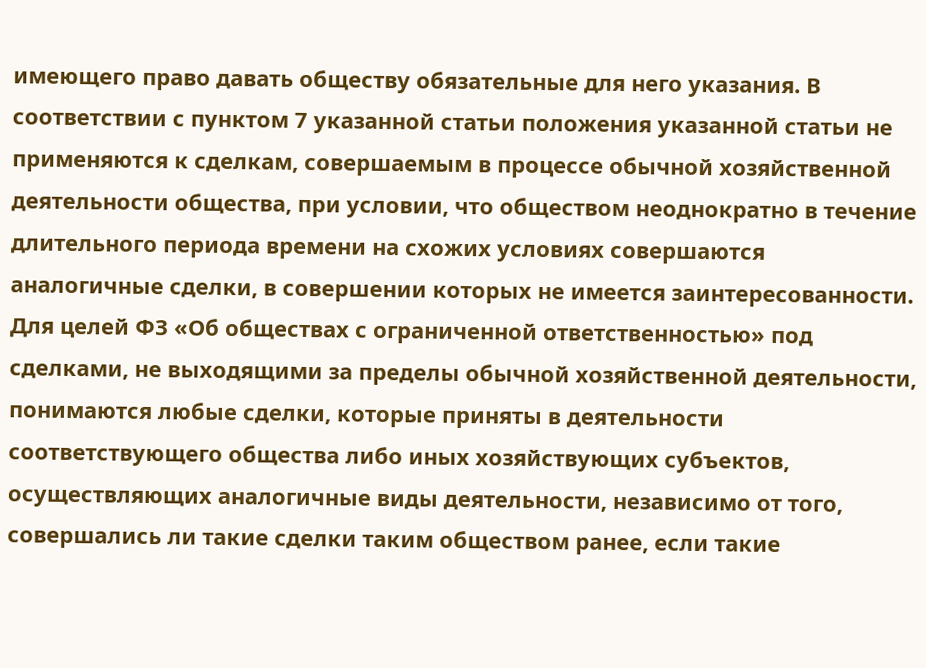имеющего право давать обществу обязательные для него указания. В соответствии с пунктом 7 указанной статьи положения указанной статьи не применяются к сделкам, совершаемым в процессе обычной хозяйственной деятельности общества, при условии, что обществом неоднократно в течение длительного периода времени на схожих условиях совершаются аналогичные сделки, в совершении которых не имеется заинтересованности. Для целей ФЗ «Об обществах с ограниченной ответственностью» под сделками, не выходящими за пределы обычной хозяйственной деятельности, понимаются любые сделки, которые приняты в деятельности соответствующего общества либо иных хозяйствующих субъектов, осуществляющих аналогичные виды деятельности, независимо от того, совершались ли такие сделки таким обществом ранее, если такие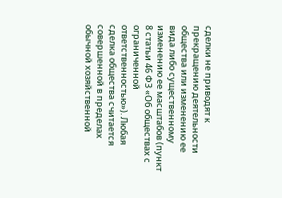сделки не приводят к прекращению деятельности общества или изменению ее вида либо существенному изменению ее масштабов (пункт 8 статьи 46 ФЗ «Об обществах с ограниченной ответственностью»). Любая сделка общества считается совершенной в пределах обычной хозяйственной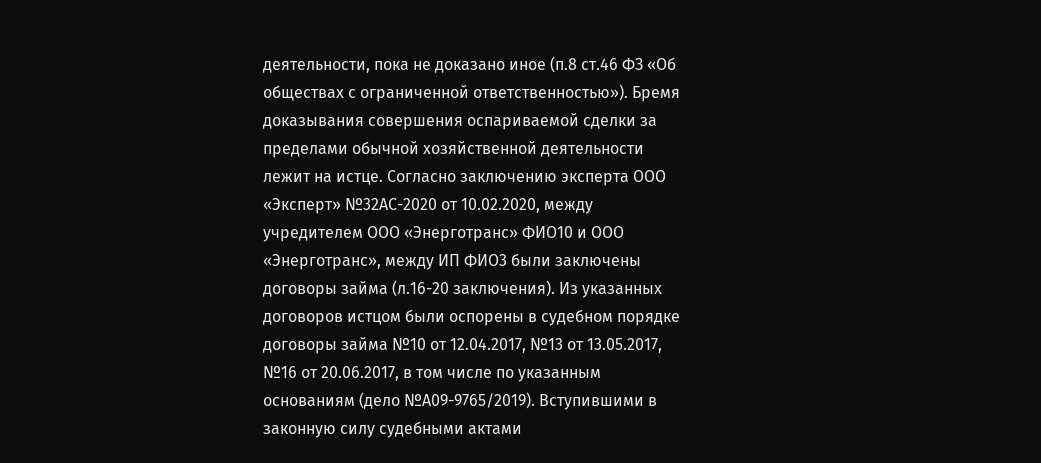деятельности, пока не доказано иное (п.8 ст.46 ФЗ «Об обществах с ограниченной ответственностью»). Бремя доказывания совершения оспариваемой сделки за пределами обычной хозяйственной деятельности лежит на истце. Согласно заключению эксперта ООО «Эксперт» №32АС-2020 от 10.02.2020, между учредителем ООО «Энерготранс» ФИО10 и ООО «Энерготранс», между ИП ФИО3 были заключены договоры займа (л.16-20 заключения). Из указанных договоров истцом были оспорены в судебном порядке договоры займа №10 от 12.04.2017, №13 от 13.05.2017, №16 от 20.06.2017, в том числе по указанным основаниям (дело №А09-9765/2019). Вступившими в законную силу судебными актами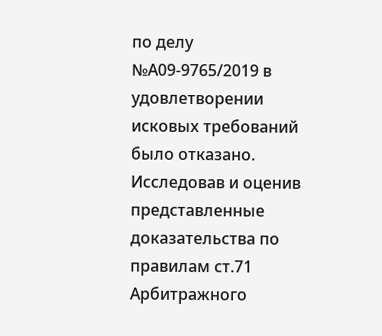по делу №А09-9765/2019 в удовлетворении исковых требований было отказано. Исследовав и оценив представленные доказательства по правилам ст.71 Арбитражного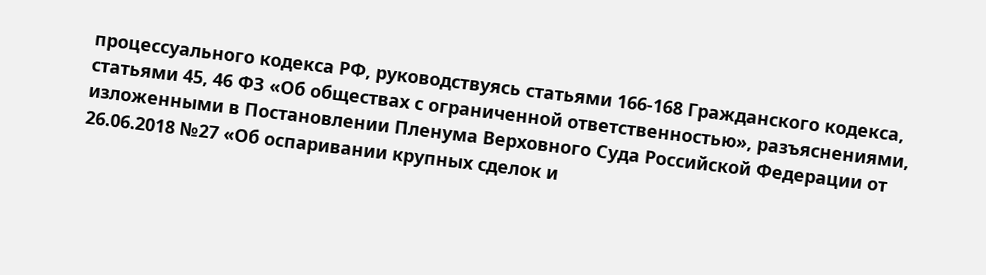процессуального кодекса РФ, руководствуясь статьями 166-168 Гражданского кодекса, статьями 45, 46 ФЗ «Об обществах с ограниченной ответственностью», разъяснениями, изложенными в Постановлении Пленума Верховного Суда Российской Федерации от 26.06.2018 №27 «Об оспаривании крупных сделок и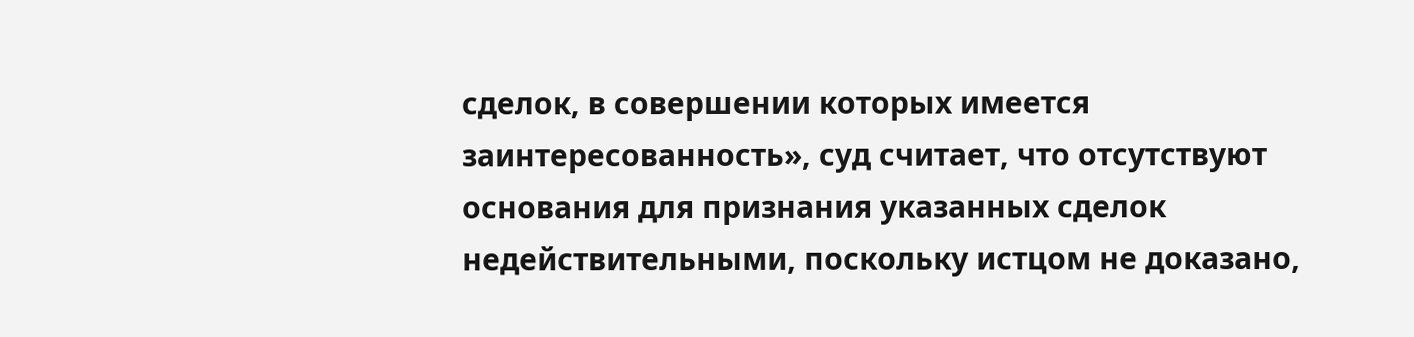сделок, в совершении которых имеется заинтересованность», суд считает, что отсутствуют основания для признания указанных сделок недействительными, поскольку истцом не доказано,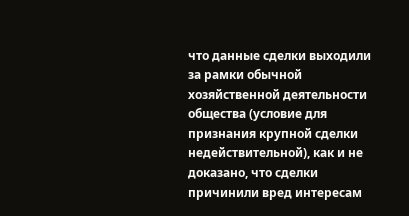что данные сделки выходили за рамки обычной хозяйственной деятельности общества (условие для признания крупной сделки недействительной), как и не доказано, что сделки причинили вред интересам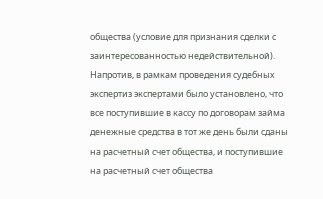общества (условие для признания сделки с заинтересованностью недействительной). Напротив, в рамкам проведения судебных экспертиз экспертами было установлено, что все поступившие в кассу по договорам займа денежные средства в тот же день были сданы на расчетный счет общества, и поступившие на расчетный счет общества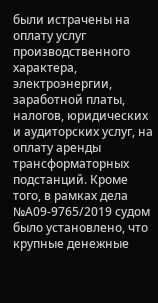были истрачены на оплату услуг производственного характера, электроэнергии, заработной платы, налогов, юридических и аудиторских услуг, на оплату аренды трансформаторных подстанций. Кроме того, в рамках дела №А09-9765/2019 судом было установлено, что крупные денежные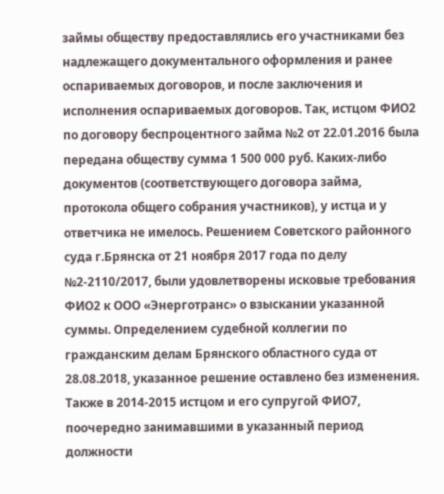займы обществу предоставлялись его участниками без надлежащего документального оформления и ранее оспариваемых договоров, и после заключения и исполнения оспариваемых договоров. Так, истцом ФИО2 по договору беспроцентного займа №2 от 22.01.2016 была передана обществу сумма 1 500 000 руб. Каких-либо документов (соответствующего договора займа, протокола общего собрания участников), у истца и у ответчика не имелось. Решением Советского районного суда г.Брянска от 21 ноября 2017 года по делу №2-2110/2017, были удовлетворены исковые требования ФИО2 к ООО «Энерготранс» о взыскании указанной суммы. Определением судебной коллегии по гражданским делам Брянского областного суда от 28.08.2018, указанное решение оставлено без изменения. Также в 2014-2015 истцом и его супругой ФИО7, поочередно занимавшими в указанный период должности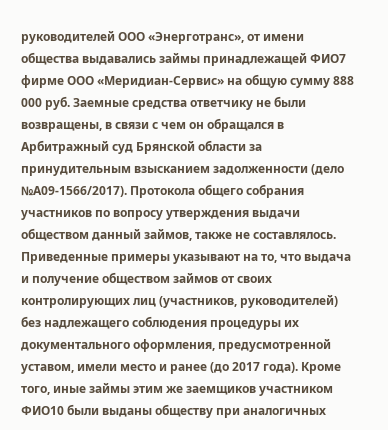руководителей ООО «Энерготранс», от имени общества выдавались займы принадлежащей ФИО7 фирме ООО «Меридиан-Сервис» на общую сумму 888 000 руб. Заемные средства ответчику не были возвращены, в связи с чем он обращался в Арбитражный суд Брянской области за принудительным взысканием задолженности (дело №А09-1566/2017). Протокола общего собрания участников по вопросу утверждения выдачи обществом данный займов, также не составлялось. Приведенные примеры указывают на то, что выдача и получение обществом займов от своих контролирующих лиц (участников, руководителей) без надлежащего соблюдения процедуры их документального оформления, предусмотренной уставом, имели место и ранее (до 2017 года). Кроме того, иные займы этим же заемщиков участником ФИО10 были выданы обществу при аналогичных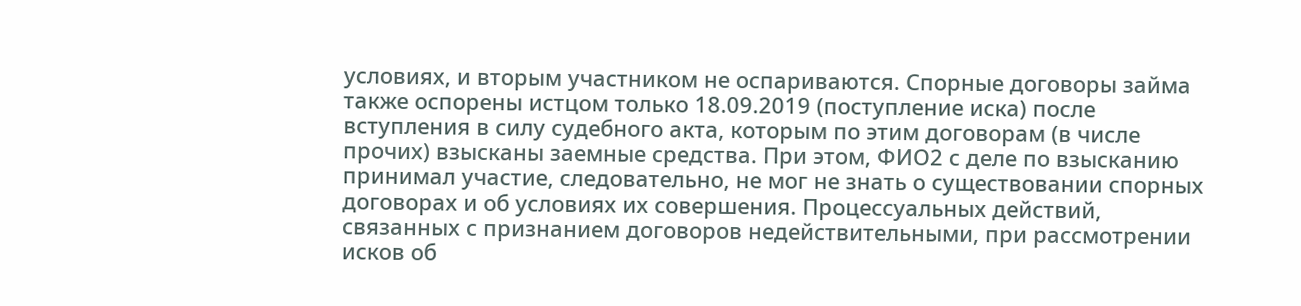условиях, и вторым участником не оспариваются. Спорные договоры займа также оспорены истцом только 18.09.2019 (поступление иска) после вступления в силу судебного акта, которым по этим договорам (в числе прочих) взысканы заемные средства. При этом, ФИО2 с деле по взысканию принимал участие, следовательно, не мог не знать о существовании спорных договорах и об условиях их совершения. Процессуальных действий, связанных с признанием договоров недействительными, при рассмотрении исков об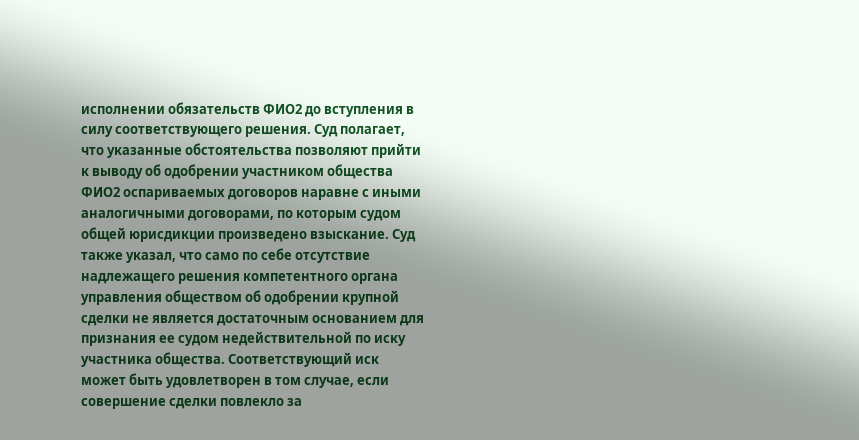исполнении обязательств ФИО2 до вступления в силу соответствующего решения. Суд полагает, что указанные обстоятельства позволяют прийти к выводу об одобрении участником общества ФИО2 оспариваемых договоров наравне с иными аналогичными договорами, по которым судом общей юрисдикции произведено взыскание. Суд также указал, что само по себе отсутствие надлежащего решения компетентного органа управления обществом об одобрении крупной сделки не является достаточным основанием для признания ее судом недействительной по иску участника общества. Соответствующий иск может быть удовлетворен в том случае, если совершение сделки повлекло за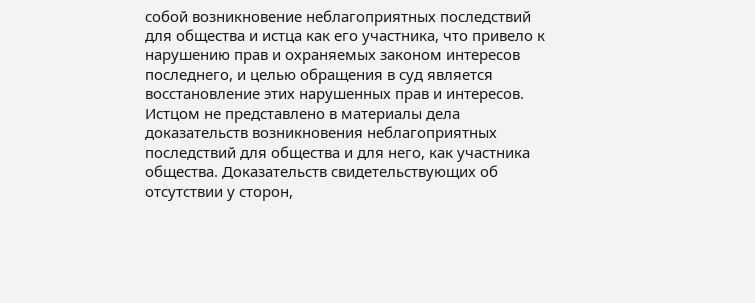собой возникновение неблагоприятных последствий для общества и истца как его участника, что привело к нарушению прав и охраняемых законом интересов последнего, и целью обращения в суд является восстановление этих нарушенных прав и интересов. Истцом не представлено в материалы дела доказательств возникновения неблагоприятных последствий для общества и для него, как участника общества. Доказательств свидетельствующих об отсутствии у сторон,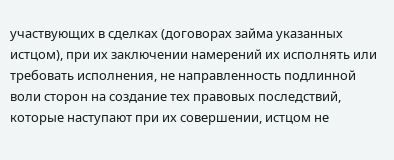участвующих в сделках (договорах займа указанных истцом), при их заключении намерений их исполнять или требовать исполнения, не направленность подлинной воли сторон на создание тех правовых последствий, которые наступают при их совершении, истцом не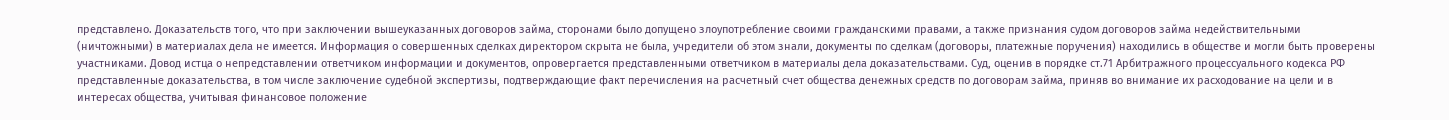представлено. Доказательств того, что при заключении вышеуказанных договоров займа, сторонами было допущено злоупотребление своими гражданскими правами, а также признания судом договоров займа недействительными (ничтожными) в материалах дела не имеется. Информация о совершенных сделках директором скрыта не была, учредители об этом знали, документы по сделкам (договоры, платежные поручения) находились в обществе и могли быть проверены участниками. Довод истца о непредставлении ответчиком информации и документов, опровергается представленными ответчиком в материалы дела доказательствами. Суд, оценив в порядке ст.71 Арбитражного процессуального кодекса РФ представленные доказательства, в том числе заключение судебной экспертизы, подтверждающие факт перечисления на расчетный счет общества денежных средств по договорам займа, приняв во внимание их расходование на цели и в интересах общества, учитывая финансовое положение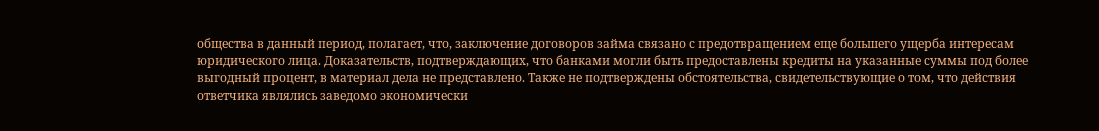общества в данный период, полагает, что, заключение договоров займа связано с предотвращением еще большего ущерба интересам юридического лица. Доказательств, подтверждающих, что банками могли быть предоставлены кредиты на указанные суммы под более выгодный процент, в материал дела не представлено. Также не подтверждены обстоятельства, свидетельствующие о том, что действия ответчика являлись заведомо экономически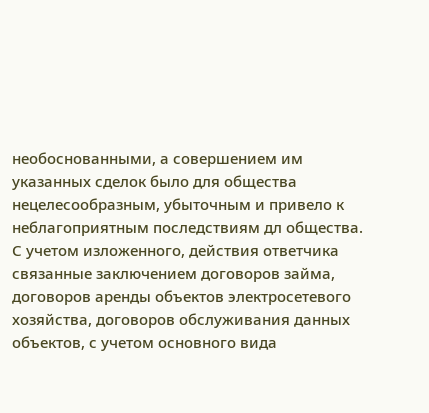необоснованными, а совершением им указанных сделок было для общества нецелесообразным, убыточным и привело к неблагоприятным последствиям дл общества. С учетом изложенного, действия ответчика связанные заключением договоров займа, договоров аренды объектов электросетевого хозяйства, договоров обслуживания данных объектов, с учетом основного вида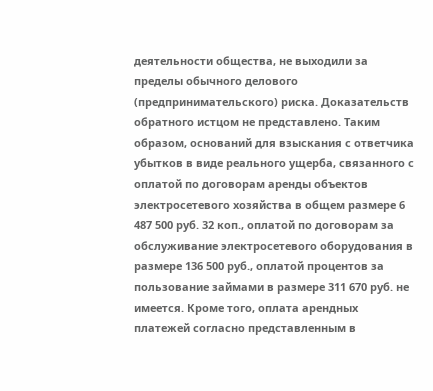деятельности общества, не выходили за пределы обычного делового (предпринимательского) риска. Доказательств обратного истцом не представлено. Таким образом, оснований для взыскания с ответчика убытков в виде реального ущерба, связанного с оплатой по договорам аренды объектов электросетевого хозяйства в общем размере 6 487 500 руб. 32 коп., оплатой по договорам за обслуживание электросетевого оборудования в размере 136 500 руб., оплатой процентов за пользование займами в размере 311 670 руб. не имеется. Кроме того, оплата арендных платежей согласно представленным в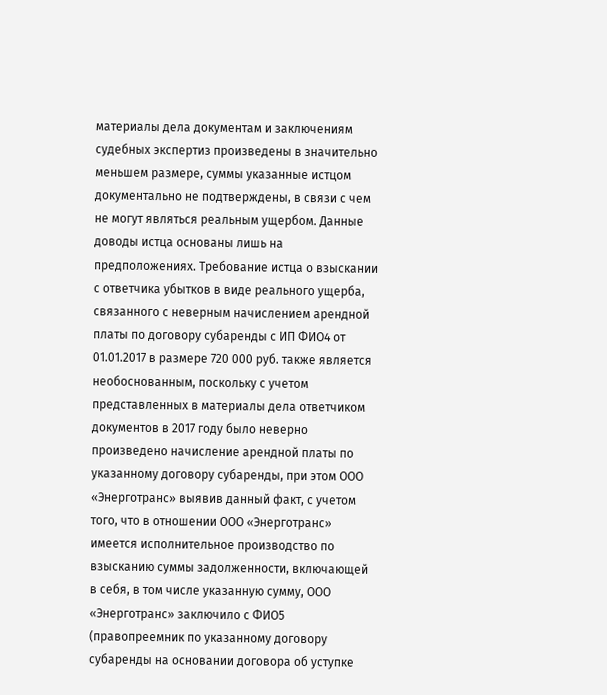материалы дела документам и заключениям судебных экспертиз произведены в значительно меньшем размере, суммы указанные истцом документально не подтверждены, в связи с чем не могут являться реальным ущербом. Данные доводы истца основаны лишь на предположениях. Требование истца о взыскании с ответчика убытков в виде реального ущерба, связанного с неверным начислением арендной платы по договору субаренды с ИП ФИО4 от 01.01.2017 в размере 720 000 руб. также является необоснованным, поскольку с учетом представленных в материалы дела ответчиком документов в 2017 году было неверно произведено начисление арендной платы по указанному договору субаренды, при этом ООО «Энерготранс» выявив данный факт, с учетом того, что в отношении ООО «Энерготранс» имеется исполнительное производство по взысканию суммы задолженности, включающей в себя, в том числе указанную сумму, ООО «Энерготранс» заключило с ФИО5 (правопреемник по указанному договору субаренды на основании договора об уступке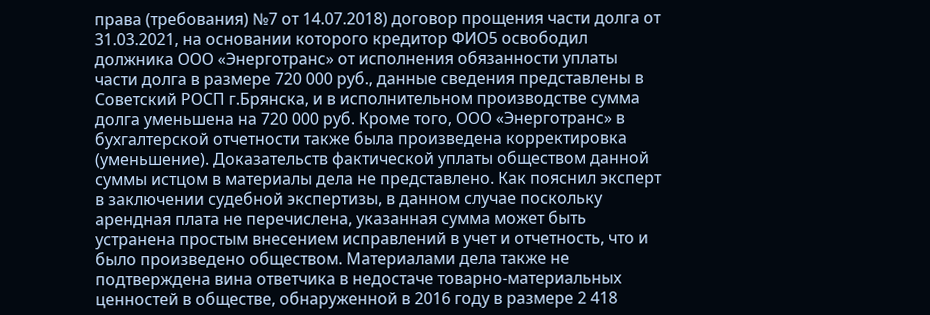права (требования) №7 от 14.07.2018) договор прощения части долга от 31.03.2021, на основании которого кредитор ФИО5 освободил должника ООО «Энерготранс» от исполнения обязанности уплаты части долга в размере 720 000 руб., данные сведения представлены в Советский РОСП г.Брянска, и в исполнительном производстве сумма долга уменьшена на 720 000 руб. Кроме того, ООО «Энерготранс» в бухгалтерской отчетности также была произведена корректировка (уменьшение). Доказательств фактической уплаты обществом данной суммы истцом в материалы дела не представлено. Как пояснил эксперт в заключении судебной экспертизы, в данном случае поскольку арендная плата не перечислена, указанная сумма может быть устранена простым внесением исправлений в учет и отчетность, что и было произведено обществом. Материалами дела также не подтверждена вина ответчика в недостаче товарно-материальных ценностей в обществе, обнаруженной в 2016 году в размере 2 418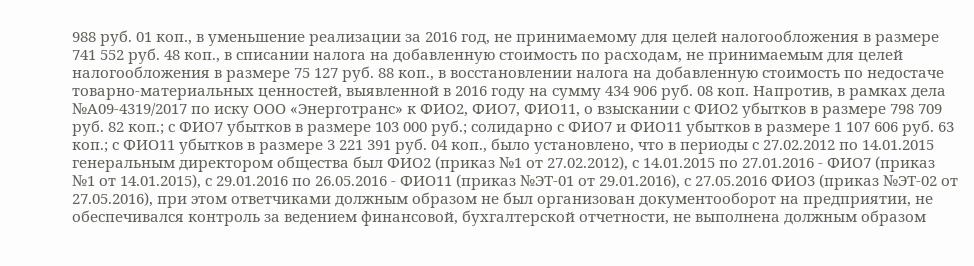988 руб. 01 коп., в уменьшение реализации за 2016 год, не принимаемому для целей налогообложения в размере 741 552 руб. 48 коп., в списании налога на добавленную стоимость по расходам, не принимаемым для целей налогообложения в размере 75 127 руб. 88 коп., в восстановлении налога на добавленную стоимость по недостаче товарно-материальных ценностей, выявленной в 2016 году на сумму 434 906 руб. 08 коп. Напротив, в рамках дела №А09-4319/2017 по иску ООО «Энерготранс» к ФИО2, ФИО7, ФИО11, о взыскании с ФИО2 убытков в размере 798 709 руб. 82 коп.; с ФИО7 убытков в размере 103 000 руб.; солидарно с ФИО7 и ФИО11 убытков в размере 1 107 606 руб. 63 коп.; с ФИО11 убытков в размере 3 221 391 руб. 04 коп., было установлено, что в периоды с 27.02.2012 по 14.01.2015 генеральным директором общества был ФИО2 (приказ №1 от 27.02.2012), с 14.01.2015 по 27.01.2016 - ФИО7 (приказ №1 от 14.01.2015), с 29.01.2016 по 26.05.2016 - ФИО11 (приказ №ЭТ-01 от 29.01.2016), с 27.05.2016 ФИО3 (приказ №ЭТ-02 от 27.05.2016), при этом ответчиками должным образом не был организован документооборот на предприятии, не обеспечивался контроль за ведением финансовой, бухгалтерской отчетности, не выполнена должным образом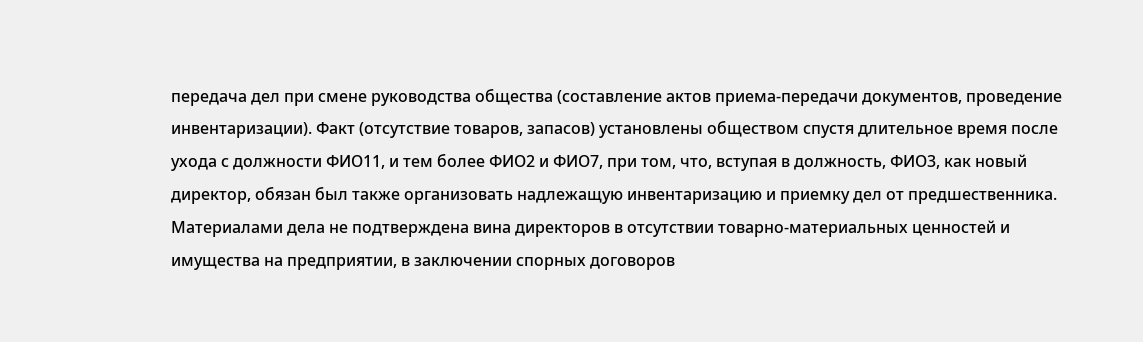передача дел при смене руководства общества (составление актов приема-передачи документов, проведение инвентаризации). Факт (отсутствие товаров, запасов) установлены обществом спустя длительное время после ухода с должности ФИО11, и тем более ФИО2 и ФИО7, при том, что, вступая в должность, ФИО3, как новый директор, обязан был также организовать надлежащую инвентаризацию и приемку дел от предшественника. Материалами дела не подтверждена вина директоров в отсутствии товарно-материальных ценностей и имущества на предприятии, в заключении спорных договоров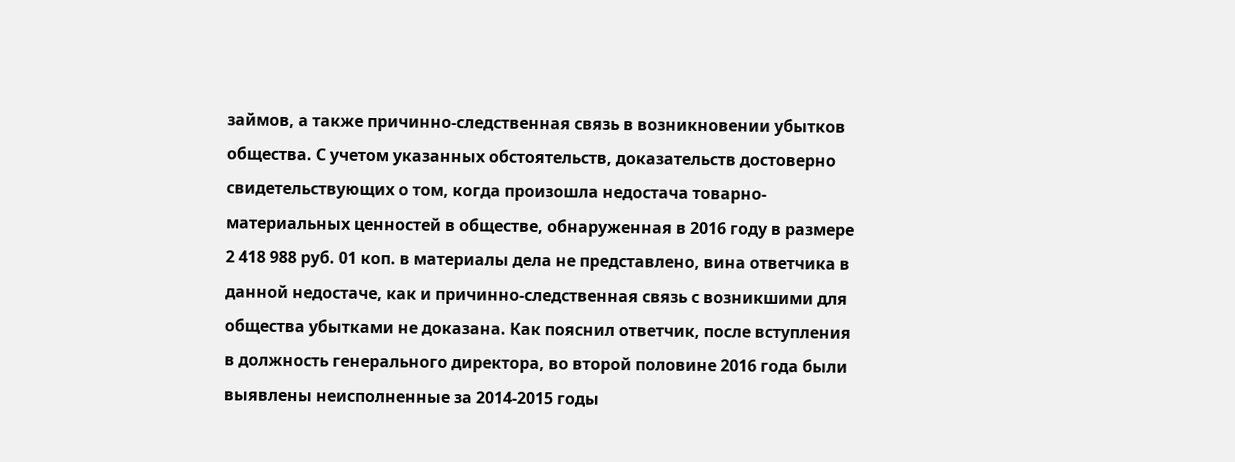займов, а также причинно-следственная связь в возникновении убытков общества. С учетом указанных обстоятельств, доказательств достоверно свидетельствующих о том, когда произошла недостача товарно-материальных ценностей в обществе, обнаруженная в 2016 году в размере 2 418 988 руб. 01 коп. в материалы дела не представлено, вина ответчика в данной недостаче, как и причинно-следственная связь с возникшими для общества убытками не доказана. Как пояснил ответчик, после вступления в должность генерального директора, во второй половине 2016 года были выявлены неисполненные за 2014-2015 годы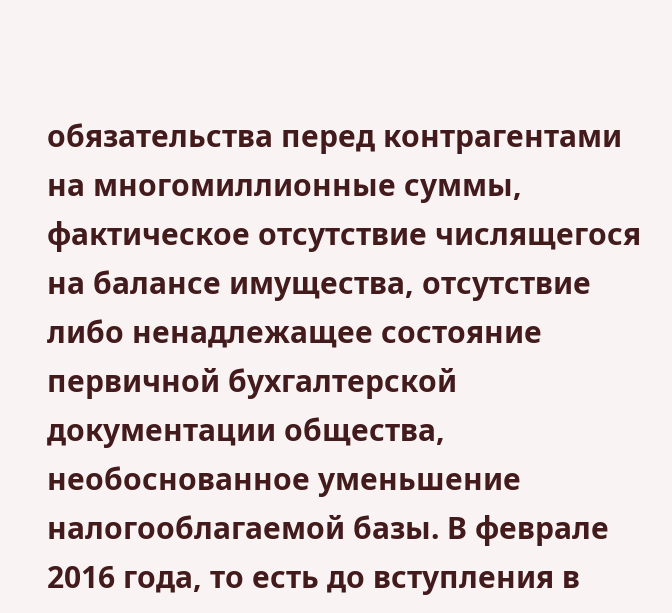обязательства перед контрагентами на многомиллионные суммы, фактическое отсутствие числящегося на балансе имущества, отсутствие либо ненадлежащее состояние первичной бухгалтерской документации общества, необоснованное уменьшение налогооблагаемой базы. В феврале 2016 года, то есть до вступления в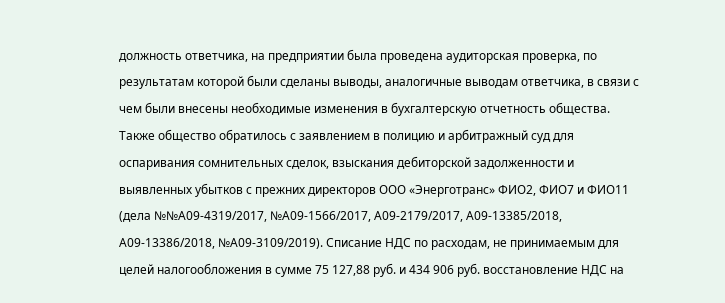должность ответчика, на предприятии была проведена аудиторская проверка, по результатам которой были сделаны выводы, аналогичные выводам ответчика, в связи с чем были внесены необходимые изменения в бухгалтерскую отчетность общества. Также общество обратилось с заявлением в полицию и арбитражный суд для оспаривания сомнительных сделок, взыскания дебиторской задолженности и выявленных убытков с прежних директоров ООО «Энерготранс» ФИО2, ФИО7 и ФИО11 (дела №№А09-4319/2017, №А09-1566/2017, А09-2179/2017, А09-13385/2018, А09-13386/2018, №А09-3109/2019). Списание НДС по расходам, не принимаемым для целей налогообложения в сумме 75 127,88 руб. и 434 906 руб. восстановление НДС на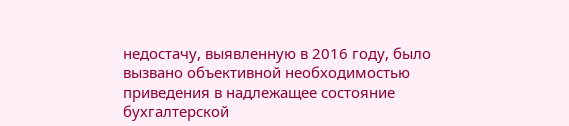недостачу, выявленную в 2016 году, было вызвано объективной необходимостью приведения в надлежащее состояние бухгалтерской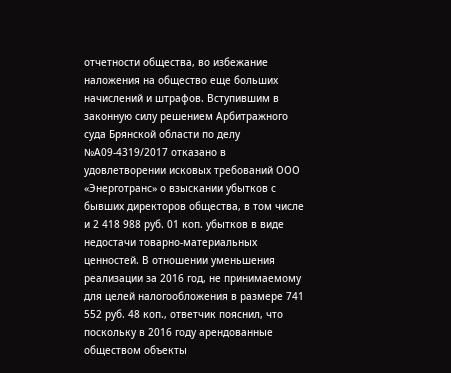отчетности общества, во избежание наложения на общество еще больших начислений и штрафов. Вступившим в законную силу решением Арбитражного суда Брянской области по делу №А09-4319/2017 отказано в удовлетворении исковых требований ООО «Энерготранс» о взыскании убытков с бывших директоров общества, в том числе и 2 418 988 руб. 01 коп. убытков в виде недостачи товарно-материальных ценностей. В отношении уменьшения реализации за 2016 год, не принимаемому для целей налогообложения в размере 741 552 руб. 48 коп., ответчик пояснил, что поскольку в 2016 году арендованные обществом объекты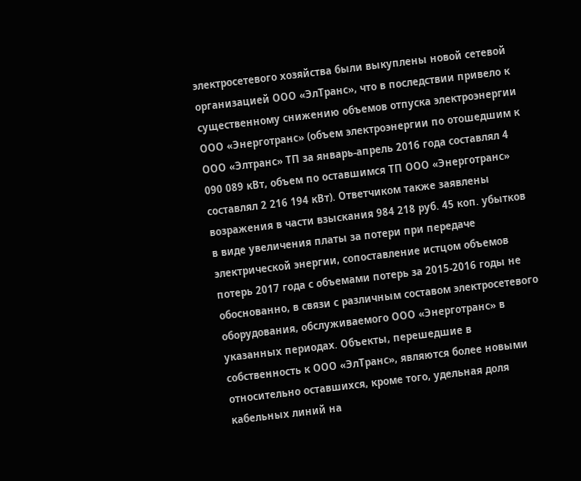электросетевого хозяйства были выкуплены новой сетевой организацией ООО «ЭлТранс», что в последствии привело к существенному снижению объемов отпуска электроэнергии ООО «Энерготранс» (объем электроэнергии по отошедшим к ООО «Элтранс» ТП за январь-апрель 2016 года составлял 4 090 089 кВт, объем по оставшимся ТП ООО «Энерготранс» составлял 2 216 194 кВт). Ответчиком также заявлены возражения в части взыскания 984 218 руб. 45 коп. убытков в виде увеличения платы за потери при передаче электрической энергии, сопоставление истцом объемов потерь 2017 года с объемами потерь за 2015-2016 годы не обоснованно, в связи с различным составом электросетевого оборудования, обслуживаемого ООО «Энерготранс» в указанных периодах. Объекты, перешедшие в собственность к ООО «ЭлТранс», являются более новыми относительно оставшихся, кроме того, удельная доля кабельных линий на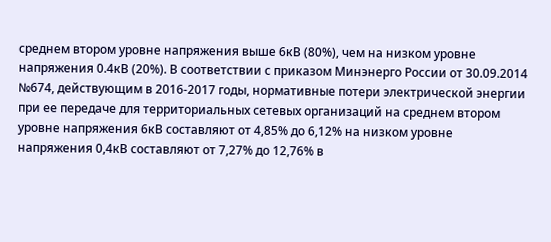среднем втором уровне напряжения выше 6кВ (80%), чем на низком уровне напряжения 0.4кВ (20%). В соответствии с приказом Минэнерго России от 30.09.2014 №674, действующим в 2016-2017 годы, нормативные потери электрической энергии при ее передаче для территориальных сетевых организаций на среднем втором уровне напряжения 6кВ составляют от 4,85% до 6,12% на низком уровне напряжения 0,4кВ составляют от 7,27% до 12,76% в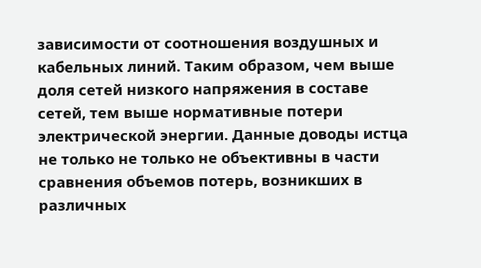зависимости от соотношения воздушных и кабельных линий. Таким образом, чем выше доля сетей низкого напряжения в составе сетей, тем выше нормативные потери электрической энергии. Данные доводы истца не только не только не объективны в части сравнения объемов потерь, возникших в различных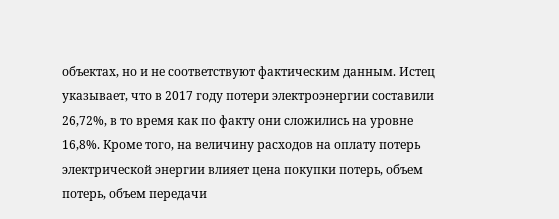объектах, но и не соответствуют фактическим данным. Истец указывает, что в 2017 году потери электроэнергии составили 26,72%, в то время как по факту они сложились на уровне 16,8%. Кроме того, на величину расходов на оплату потерь электрической энергии влияет цена покупки потерь, объем потерь, объем передачи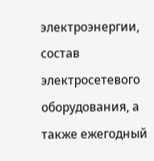электроэнергии, состав электросетевого оборудования, а также ежегодный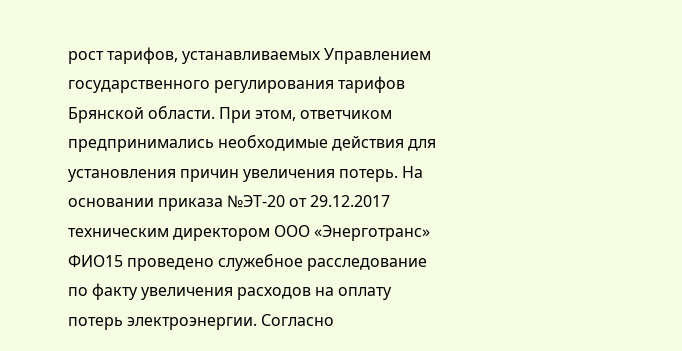рост тарифов, устанавливаемых Управлением государственного регулирования тарифов Брянской области. При этом, ответчиком предпринимались необходимые действия для установления причин увеличения потерь. На основании приказа №ЭТ-20 от 29.12.2017 техническим директором ООО «Энерготранс» ФИО15 проведено служебное расследование по факту увеличения расходов на оплату потерь электроэнергии. Согласно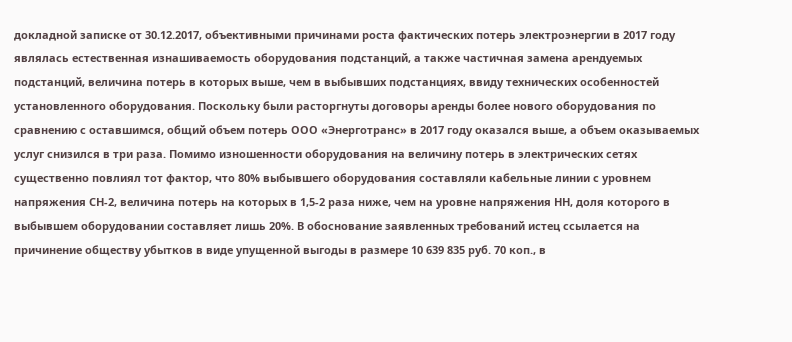докладной записке от 30.12.2017, объективными причинами роста фактических потерь электроэнергии в 2017 году являлась естественная изнашиваемость оборудования подстанций, а также частичная замена арендуемых подстанций, величина потерь в которых выше, чем в выбывших подстанциях, ввиду технических особенностей установленного оборудования. Поскольку были расторгнуты договоры аренды более нового оборудования по сравнению с оставшимся, общий объем потерь ООО «Энерготранс» в 2017 году оказался выше, а объем оказываемых услуг снизился в три раза. Помимо изношенности оборудования на величину потерь в электрических сетях существенно повлиял тот фактор, что 80% выбывшего оборудования составляли кабельные линии с уровнем напряжения СН-2, величина потерь на которых в 1,5-2 раза ниже, чем на уровне напряжения НН, доля которого в выбывшем оборудовании составляет лишь 20%. В обоснование заявленных требований истец ссылается на причинение обществу убытков в виде упущенной выгоды в размере 10 639 835 руб. 70 коп., в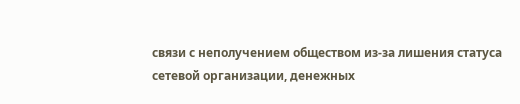связи с неполучением обществом из-за лишения статуса сетевой организации, денежных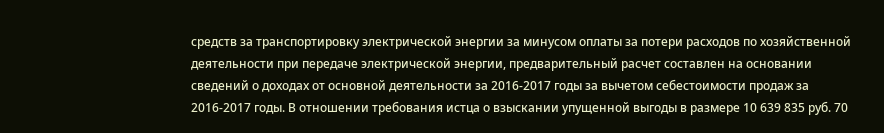средств за транспортировку электрической энергии за минусом оплаты за потери расходов по хозяйственной деятельности при передаче электрической энергии, предварительный расчет составлен на основании сведений о доходах от основной деятельности за 2016-2017 годы за вычетом себестоимости продаж за 2016-2017 годы. В отношении требования истца о взыскании упущенной выгоды в размере 10 639 835 руб. 70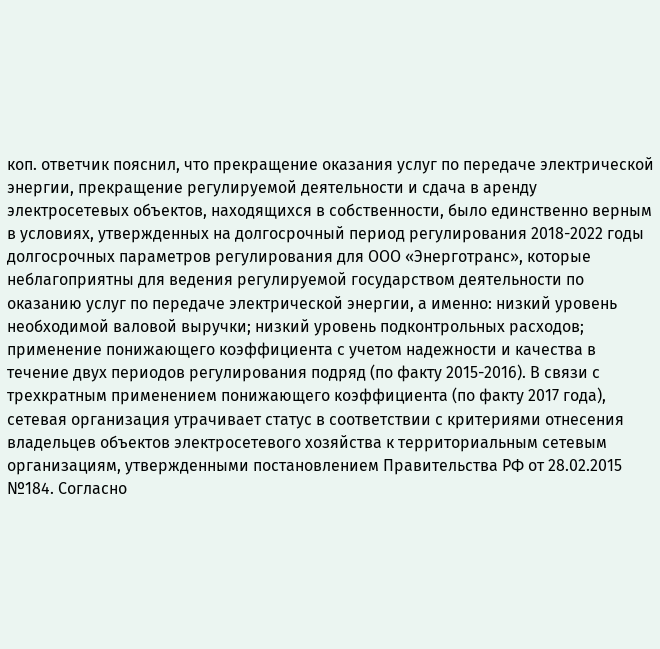коп. ответчик пояснил, что прекращение оказания услуг по передаче электрической энергии, прекращение регулируемой деятельности и сдача в аренду электросетевых объектов, находящихся в собственности, было единственно верным в условиях, утвержденных на долгосрочный период регулирования 2018-2022 годы долгосрочных параметров регулирования для ООО «Энерготранс», которые неблагоприятны для ведения регулируемой государством деятельности по оказанию услуг по передаче электрической энергии, а именно: низкий уровень необходимой валовой выручки; низкий уровень подконтрольных расходов; применение понижающего коэффициента с учетом надежности и качества в течение двух периодов регулирования подряд (по факту 2015-2016). В связи с трехкратным применением понижающего коэффициента (по факту 2017 года), сетевая организация утрачивает статус в соответствии с критериями отнесения владельцев объектов электросетевого хозяйства к территориальным сетевым организациям, утвержденными постановлением Правительства РФ от 28.02.2015 №184. Согласно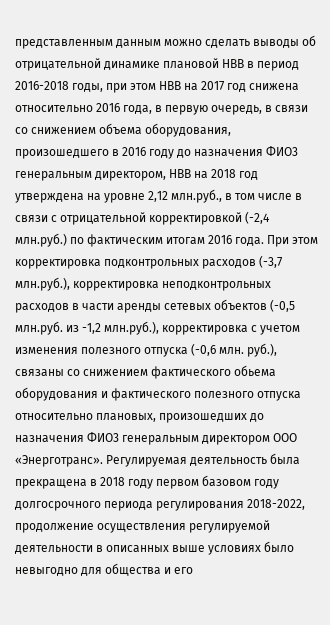представленным данным можно сделать выводы об отрицательной динамике плановой НВВ в период 2016-2018 годы, при этом НВВ на 2017 год снижена относительно 2016 года, в первую очередь, в связи со снижением объема оборудования, произошедшего в 2016 году до назначения ФИО3 генеральным директором, НВВ на 2018 год утверждена на уровне 2,12 млн.руб., в том числе в связи с отрицательной корректировкой (-2,4 млн.руб.) по фактическим итогам 2016 года. При этом корректировка подконтрольных расходов (-3,7 млн.руб.), корректировка неподконтрольных расходов в части аренды сетевых объектов (-0,5 млн.руб. из -1,2 млн.руб.), корректировка с учетом изменения полезного отпуска (-0,6 млн. руб.), связаны со снижением фактического обьема оборудования и фактического полезного отпуска относительно плановых, произошедших до назначения ФИО3 генеральным директором ООО «Энерготранс». Регулируемая деятельность была прекращена в 2018 году первом базовом году долгосрочного периода регулирования 2018-2022, продолжение осуществления регулируемой деятельности в описанных выше условиях было невыгодно для общества и его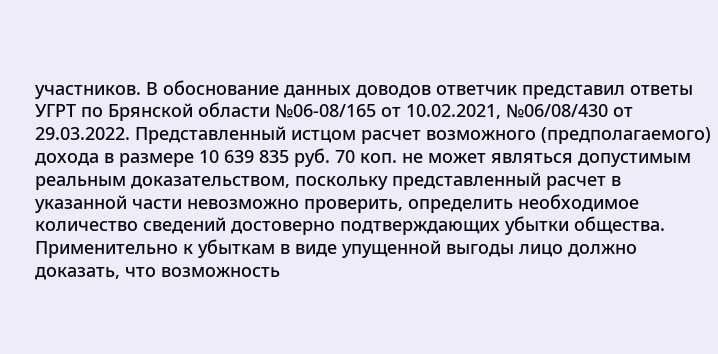участников. В обоснование данных доводов ответчик представил ответы УГРТ по Брянской области №06-08/165 от 10.02.2021, №06/08/430 от 29.03.2022. Представленный истцом расчет возможного (предполагаемого) дохода в размере 10 639 835 руб. 70 коп. не может являться допустимым реальным доказательством, поскольку представленный расчет в указанной части невозможно проверить, определить необходимое количество сведений достоверно подтверждающих убытки общества. Применительно к убыткам в виде упущенной выгоды лицо должно доказать, что возможность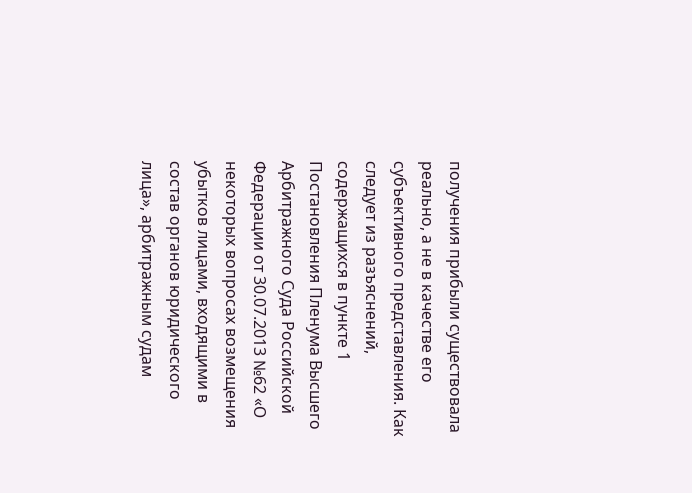получения прибыли существовала реально, а не в качестве его субъективного представления. Как следует из разъяснений, содержащихся в пункте 1 Постановления Пленума Высшего Арбитражного Суда Российской Федерации от 30.07.2013 №62 «О некоторых вопросах возмещения убытков лицами, входящими в состав органов юридического лица», арбитражным судам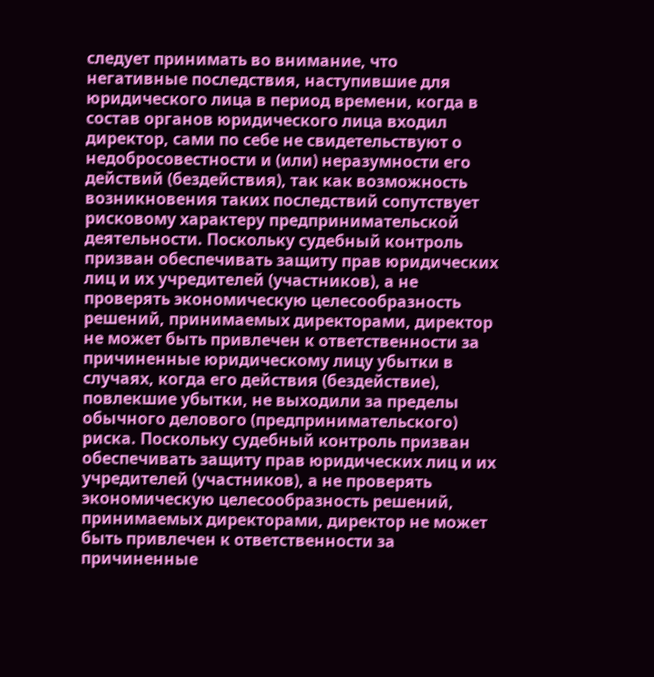следует принимать во внимание, что негативные последствия, наступившие для юридического лица в период времени, когда в состав органов юридического лица входил директор, сами по себе не свидетельствуют о недобросовестности и (или) неразумности его действий (бездействия), так как возможность возникновения таких последствий сопутствует рисковому характеру предпринимательской деятельности. Поскольку судебный контроль призван обеспечивать защиту прав юридических лиц и их учредителей (участников), а не проверять экономическую целесообразность решений, принимаемых директорами, директор не может быть привлечен к ответственности за причиненные юридическому лицу убытки в случаях, когда его действия (бездействие), повлекшие убытки, не выходили за пределы обычного делового (предпринимательского) риска. Поскольку судебный контроль призван обеспечивать защиту прав юридических лиц и их учредителей (участников), а не проверять экономическую целесообразность решений, принимаемых директорами, директор не может быть привлечен к ответственности за причиненные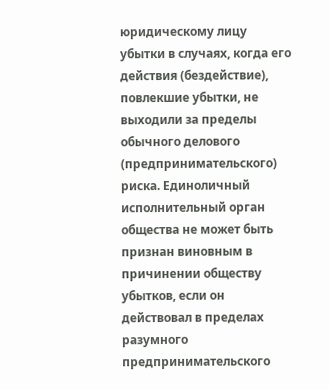юридическому лицу убытки в случаях, когда его действия (бездействие), повлекшие убытки, не выходили за пределы обычного делового (предпринимательского) риска. Единоличный исполнительный орган общества не может быть признан виновным в причинении обществу убытков, если он действовал в пределах разумного предпринимательского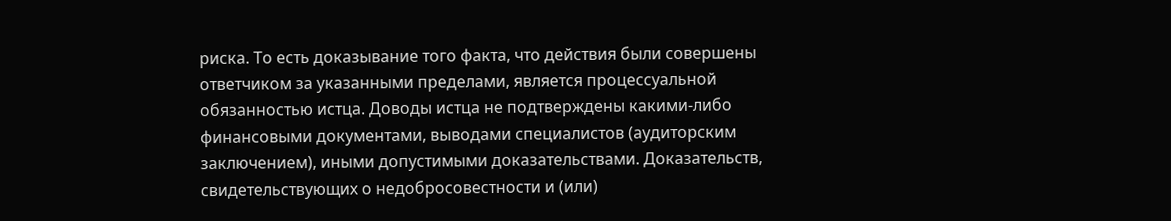риска. То есть доказывание того факта, что действия были совершены ответчиком за указанными пределами, является процессуальной обязанностью истца. Доводы истца не подтверждены какими-либо финансовыми документами, выводами специалистов (аудиторским заключением), иными допустимыми доказательствами. Доказательств, свидетельствующих о недобросовестности и (или)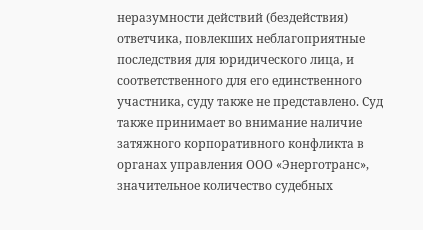неразумности действий (бездействия) ответчика, повлекших неблагоприятные последствия для юридического лица, и соответственного для его единственного участника, суду также не представлено. Суд также принимает во внимание наличие затяжного корпоративного конфликта в органах управления ООО «Энерготранс», значительное количество судебных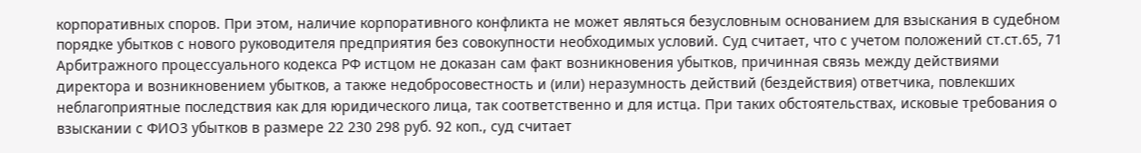корпоративных споров. При этом, наличие корпоративного конфликта не может являться безусловным основанием для взыскания в судебном порядке убытков с нового руководителя предприятия без совокупности необходимых условий. Суд считает, что с учетом положений ст.ст.65, 71 Арбитражного процессуального кодекса РФ истцом не доказан сам факт возникновения убытков, причинная связь между действиями директора и возникновением убытков, а также недобросовестность и (или) неразумность действий (бездействия) ответчика, повлекших неблагоприятные последствия как для юридического лица, так соответственно и для истца. При таких обстоятельствах, исковые требования о взыскании с ФИО3 убытков в размере 22 230 298 руб. 92 коп., суд считает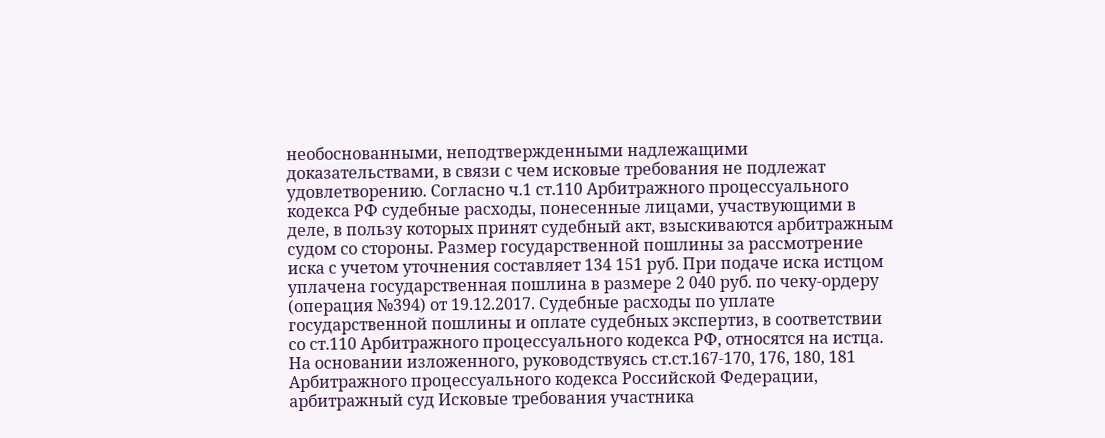необоснованными, неподтвержденными надлежащими доказательствами, в связи с чем исковые требования не подлежат удовлетворению. Согласно ч.1 ст.110 Арбитражного процессуального кодекса РФ судебные расходы, понесенные лицами, участвующими в деле, в пользу которых принят судебный акт, взыскиваются арбитражным судом со стороны. Размер государственной пошлины за рассмотрение иска с учетом уточнения составляет 134 151 руб. При подаче иска истцом уплачена государственная пошлина в размере 2 040 руб. по чеку-ордеру (операция №394) от 19.12.2017. Судебные расходы по уплате государственной пошлины и оплате судебных экспертиз, в соответствии со ст.110 Арбитражного процессуального кодекса РФ, относятся на истца. На основании изложенного, руководствуясь ст.ст.167-170, 176, 180, 181 Арбитражного процессуального кодекса Российской Федерации, арбитражный суд Исковые требования участника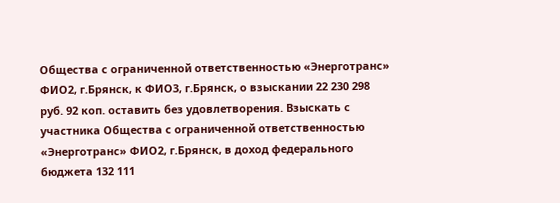Общества с ограниченной ответственностью «Энерготранс» ФИО2, г.Брянск, к ФИО3, г.Брянск, о взыскании 22 230 298 руб. 92 коп. оставить без удовлетворения. Взыскать с участника Общества с ограниченной ответственностью «Энерготранс» ФИО2, г.Брянск, в доход федерального бюджета 132 111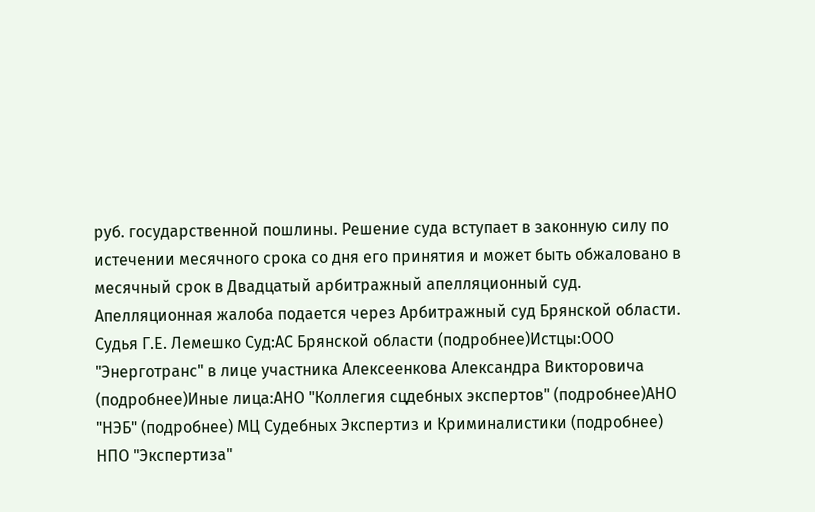руб. государственной пошлины. Решение суда вступает в законную силу по истечении месячного срока со дня его принятия и может быть обжаловано в месячный срок в Двадцатый арбитражный апелляционный суд. Апелляционная жалоба подается через Арбитражный суд Брянской области. Судья Г.Е. Лемешко Суд:АС Брянской области (подробнее)Истцы:ООО "Энерготранс" в лице участника Алексеенкова Александра Викторовича (подробнее)Иные лица:АНО "Коллегия сцдебных экспертов" (подробнее)АНО "НЭБ" (подробнее) МЦ Судебных Экспертиз и Криминалистики (подробнее) НПО "Экспертиза"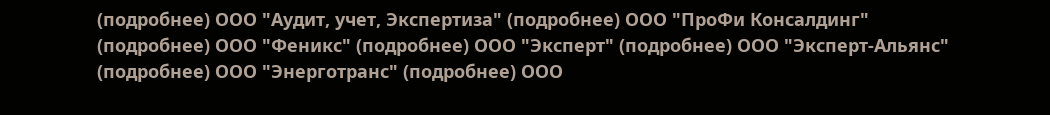(подробнее) ООО "Аудит, учет, Экспертиза" (подробнее) ООО "ПроФи Консалдинг" (подробнее) ООО "Феникс" (подробнее) ООО "Эксперт" (подробнее) ООО "Эксперт-Альянс" (подробнее) ООО "Энерготранс" (подробнее) ООО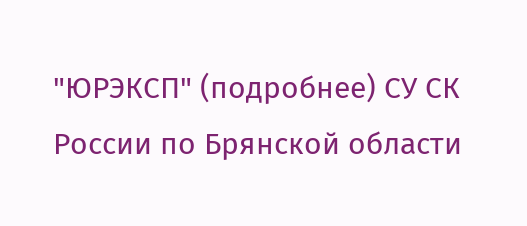"ЮРЭКСП" (подробнее) СУ СК России по Брянской области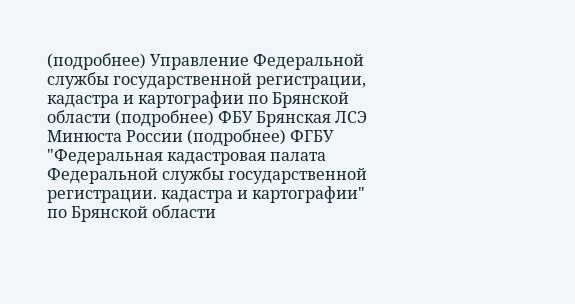(подробнее) Управление Федеральной службы государственной регистрации, кадастра и картографии по Брянской области (подробнее) ФБУ Брянская ЛСЭ Минюста России (подробнее) ФГБУ "Федеральная кадастровая палата Федеральной службы государственной регистрации. кадастра и картографии" по Брянской области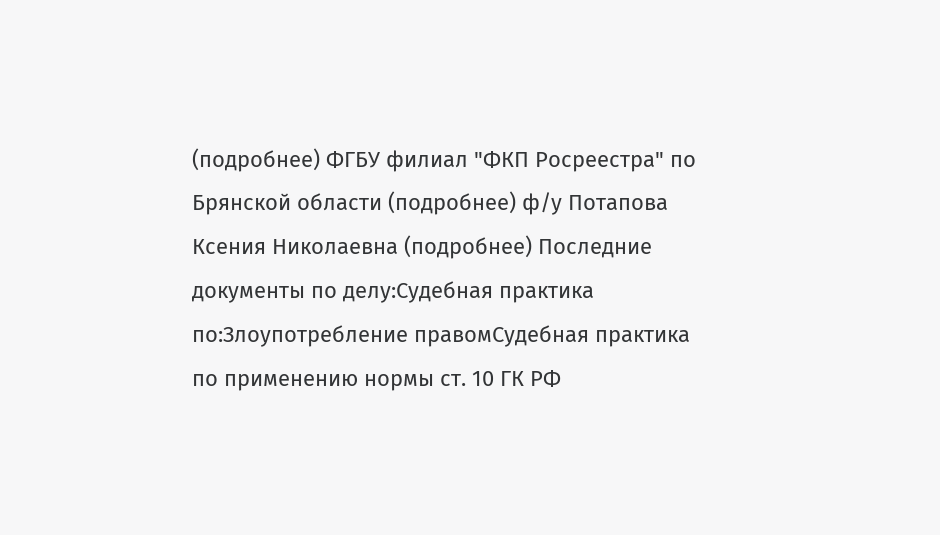(подробнее) ФГБУ филиал "ФКП Росреестра" по Брянской области (подробнее) ф/у Потапова Ксения Николаевна (подробнее) Последние документы по делу:Судебная практика по:Злоупотребление правомСудебная практика по применению нормы ст. 10 ГК РФ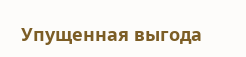Упущенная выгода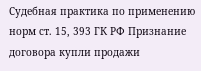Судебная практика по применению норм ст. 15, 393 ГК РФ Признание договора купли продажи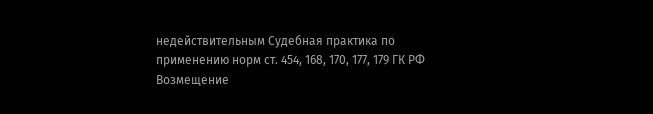недействительным Судебная практика по применению норм ст. 454, 168, 170, 177, 179 ГК РФ
Возмещение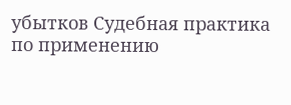убытков Судебная практика по применению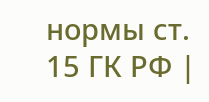нормы ст. 15 ГК РФ |